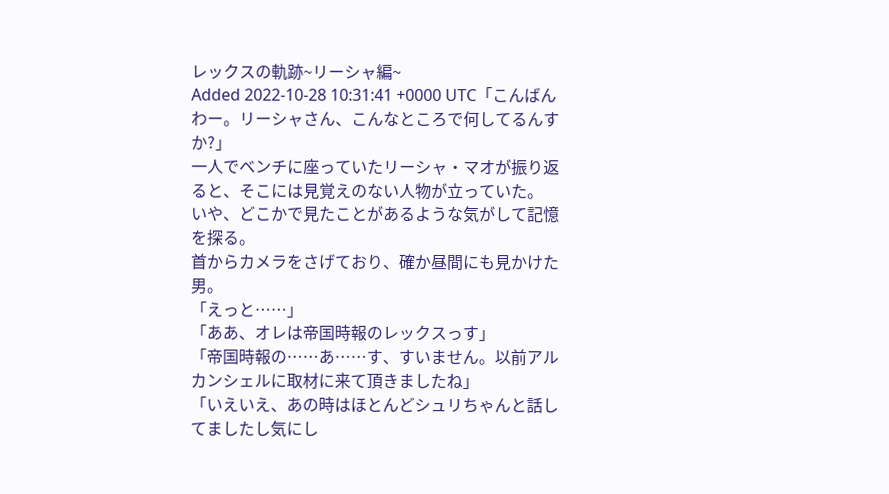レックスの軌跡~リーシャ編~
Added 2022-10-28 10:31:41 +0000 UTC「こんばんわー。リーシャさん、こんなところで何してるんすか?」
一人でベンチに座っていたリーシャ・マオが振り返ると、そこには見覚えのない人物が立っていた。
いや、どこかで見たことがあるような気がして記憶を探る。
首からカメラをさげており、確か昼間にも見かけた男。
「えっと……」
「ああ、オレは帝国時報のレックスっす」
「帝国時報の……あ……す、すいません。以前アルカンシェルに取材に来て頂きましたね」
「いえいえ、あの時はほとんどシュリちゃんと話してましたし気にし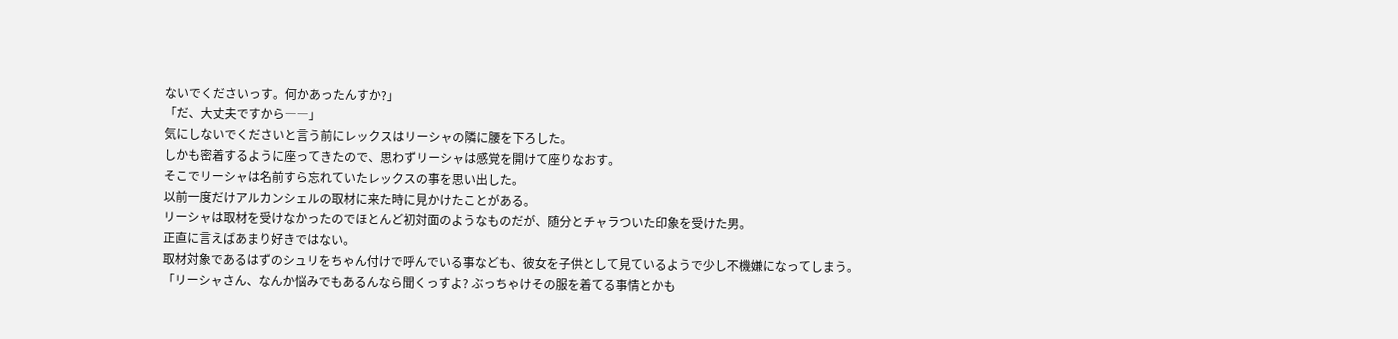ないでくださいっす。何かあったんすか?」
「だ、大丈夫ですから――」
気にしないでくださいと言う前にレックスはリーシャの隣に腰を下ろした。
しかも密着するように座ってきたので、思わずリーシャは感覚を開けて座りなおす。
そこでリーシャは名前すら忘れていたレックスの事を思い出した。
以前一度だけアルカンシェルの取材に来た時に見かけたことがある。
リーシャは取材を受けなかったのでほとんど初対面のようなものだが、随分とチャラついた印象を受けた男。
正直に言えばあまり好きではない。
取材対象であるはずのシュリをちゃん付けで呼んでいる事なども、彼女を子供として見ているようで少し不機嫌になってしまう。
「リーシャさん、なんか悩みでもあるんなら聞くっすよ? ぶっちゃけその服を着てる事情とかも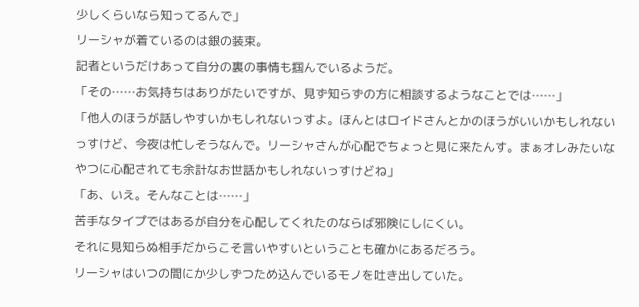少しくらいなら知ってるんで」
リーシャが着ているのは銀の装束。
記者というだけあって自分の裏の事情も掴んでいるようだ。
「その……お気持ちはありがたいですが、見ず知らずの方に相談するようなことでは……」
「他人のほうが話しやすいかもしれないっすよ。ほんとはロイドさんとかのほうがいいかもしれないっすけど、今夜は忙しそうなんで。リーシャさんが心配でちょっと見に来たんす。まぁオレみたいなやつに心配されても余計なお世話かもしれないっすけどね」
「あ、いえ。そんなことは……」
苦手なタイプではあるが自分を心配してくれたのならば邪険にしにくい。
それに見知らぬ相手だからこそ言いやすいということも確かにあるだろう。
リーシャはいつの間にか少しずつため込んでいるモノを吐き出していた。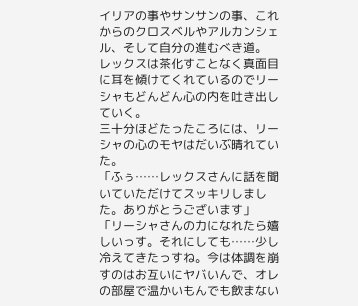イリアの事やサンサンの事、これからのクロスベルやアルカンシェル、そして自分の進むべき道。
レックスは茶化すことなく真面目に耳を傾けてくれているのでリーシャもどんどん心の内を吐き出していく。
三十分ほどたったころには、リーシャの心のモヤはだいぶ晴れていた。
「ふぅ……レックスさんに話を聞いていただけてスッキリしました。ありがとうございます」
「リーシャさんの力になれたら嬉しいっす。それにしても……少し冷えてきたっすね。今は体調を崩すのはお互いにヤバいんで、オレの部屋で温かいもんでも飲まない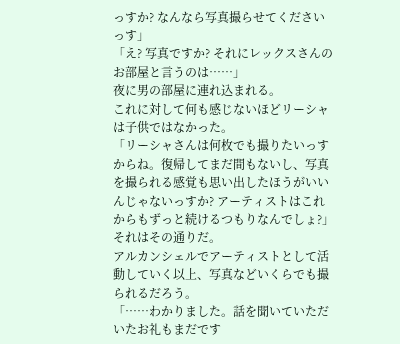っすか? なんなら写真撮らせてくださいっす」
「え? 写真ですか? それにレックスさんのお部屋と言うのは……」
夜に男の部屋に連れ込まれる。
これに対して何も感じないほどリーシャは子供ではなかった。
「リーシャさんは何枚でも撮りたいっすからね。復帰してまだ間もないし、写真を撮られる感覚も思い出したほうがいいんじゃないっすか? アーティストはこれからもずっと続けるつもりなんでしょ?」
それはその通りだ。
アルカンシェルでアーティストとして活動していく以上、写真などいくらでも撮られるだろう。
「……わかりました。話を聞いていただいたお礼もまだです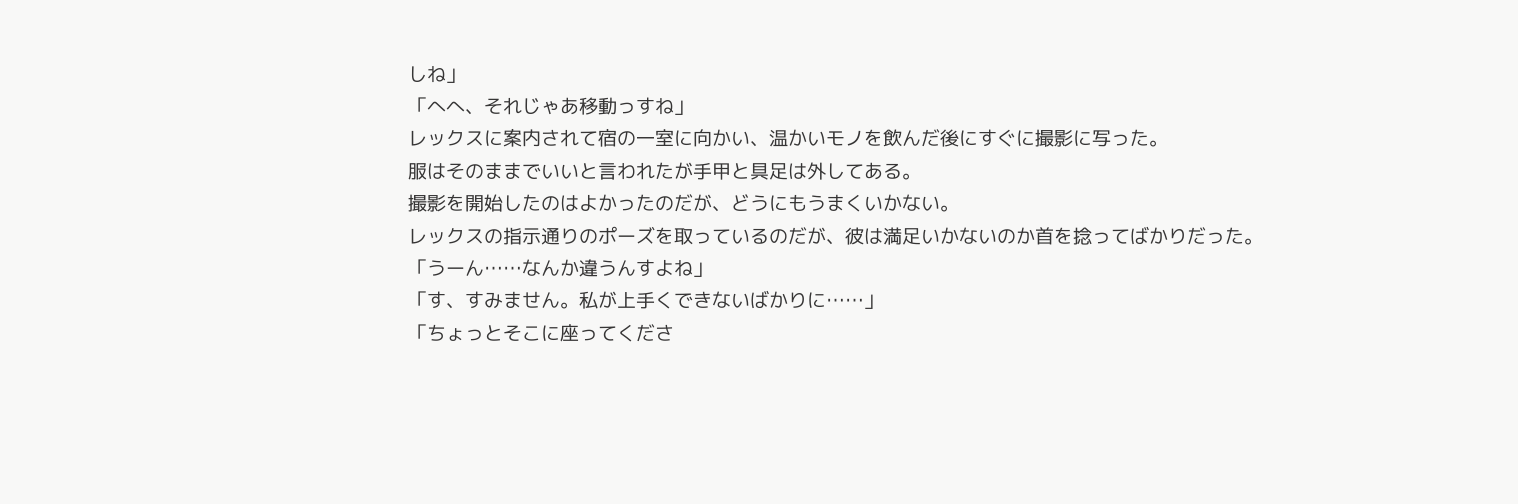しね」
「へへ、それじゃあ移動っすね」
レックスに案内されて宿の一室に向かい、温かいモノを飲んだ後にすぐに撮影に写った。
服はそのままでいいと言われたが手甲と具足は外してある。
撮影を開始したのはよかったのだが、どうにもうまくいかない。
レックスの指示通りのポーズを取っているのだが、彼は満足いかないのか首を捻ってばかりだった。
「うーん……なんか違うんすよね」
「す、すみません。私が上手くできないばかりに……」
「ちょっとそこに座ってくださ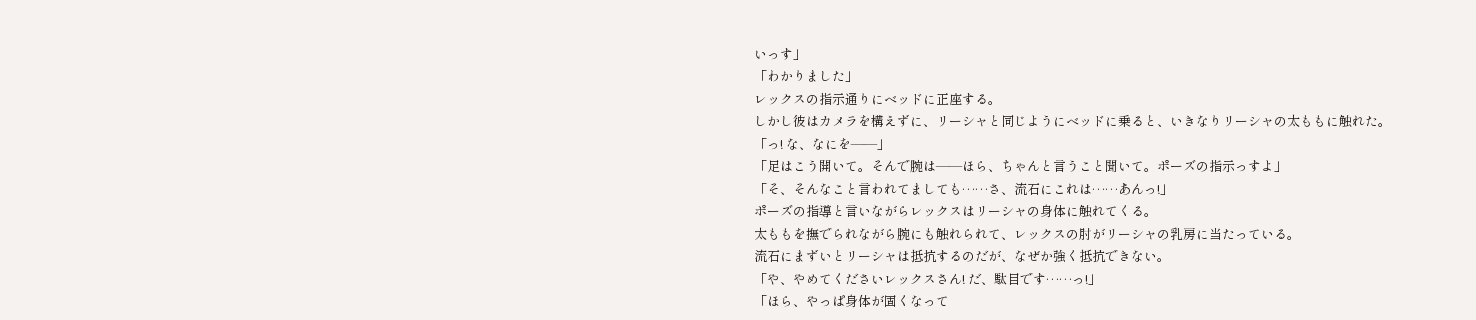いっす」
「わかりました」
レックスの指示通りにベッドに正座する。
しかし彼はカメラを構えずに、リーシャと同じようにベッドに乗ると、いきなりリーシャの太ももに触れた。
「っ! な、なにを――」
「足はこう開いて。そんで腕は――ほら、ちゃんと言うこと聞いて。ポーズの指示っすよ」
「そ、そんなこと言われてましても……さ、流石にこれは……あんっ!」
ポーズの指導と言いながらレックスはリーシャの身体に触れてくる。
太ももを撫でられながら腕にも触れられて、レックスの肘がリーシャの乳房に当たっている。
流石にまずいとリーシャは抵抗するのだが、なぜか強く抵抗できない。
「や、やめてくださいレックスさん! だ、駄目です……っ!」
「ほら、やっぱ身体が固くなって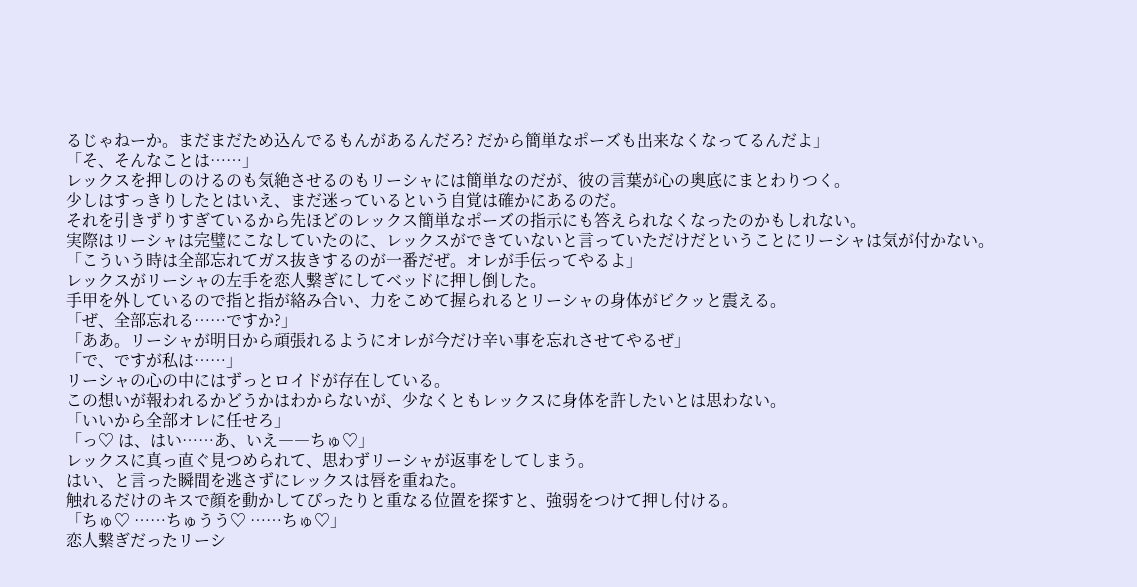るじゃねーか。まだまだため込んでるもんがあるんだろ? だから簡単なポーズも出来なくなってるんだよ」
「そ、そんなことは……」
レックスを押しのけるのも気絶させるのもリーシャには簡単なのだが、彼の言葉が心の奥底にまとわりつく。
少しはすっきりしたとはいえ、まだ迷っているという自覚は確かにあるのだ。
それを引きずりすぎているから先ほどのレックス簡単なポーズの指示にも答えられなくなったのかもしれない。
実際はリーシャは完璧にこなしていたのに、レックスができていないと言っていただけだということにリーシャは気が付かない。
「こういう時は全部忘れてガス抜きするのが一番だぜ。オレが手伝ってやるよ」
レックスがリーシャの左手を恋人繋ぎにしてベッドに押し倒した。
手甲を外しているので指と指が絡み合い、力をこめて握られるとリーシャの身体がビクッと震える。
「ぜ、全部忘れる……ですか?」
「ああ。リーシャが明日から頑張れるようにオレが今だけ辛い事を忘れさせてやるぜ」
「で、ですが私は……」
リーシャの心の中にはずっとロイドが存在している。
この想いが報われるかどうかはわからないが、少なくともレックスに身体を許したいとは思わない。
「いいから全部オレに任せろ」
「っ♡ は、はい……あ、いえ――ちゅ♡」
レックスに真っ直ぐ見つめられて、思わずリーシャが返事をしてしまう。
はい、と言った瞬間を逃さずにレックスは唇を重ねた。
触れるだけのキスで顔を動かしてぴったりと重なる位置を探すと、強弱をつけて押し付ける。
「ちゅ♡ ……ちゅうう♡ ……ちゅ♡」
恋人繋ぎだったリーシ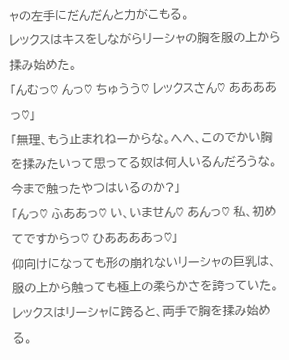ャの左手にだんだんと力がこもる。
レックスはキスをしながらリーシャの胸を服の上から揉み始めた。
「んむっ♡ んっ♡ ちゅうう♡ レックスさん♡ ああああっ♡」
「無理、もう止まれねーからな。へへ、このでかい胸を揉みたいって思ってる奴は何人いるんだろうな。今まで触ったやつはいるのか?」
「んっ♡ ふああっ♡ い、いません♡ あんっ♡ 私、初めてですからっ♡ ひああああっ♡」
仰向けになっても形の崩れないリーシャの巨乳は、服の上から触っても極上の柔らかさを誇っていた。
レックスはリーシャに跨ると、両手で胸を揉み始める。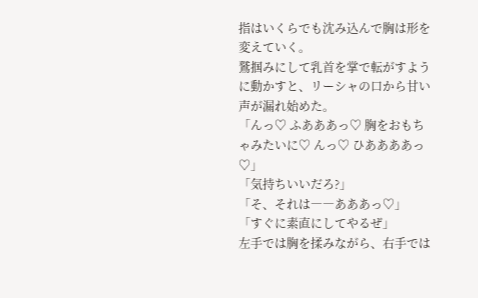指はいくらでも沈み込んで胸は形を変えていく。
鷲掴みにして乳首を掌で転がすように動かすと、リーシャの口から甘い声が漏れ始めた。
「んっ♡ ふあああっ♡ 胸をおもちゃみたいに♡ んっ♡ ひああああっ♡」
「気持ちいいだろ?」
「そ、それは――あああっ♡」
「すぐに素直にしてやるぜ」
左手では胸を揉みながら、右手では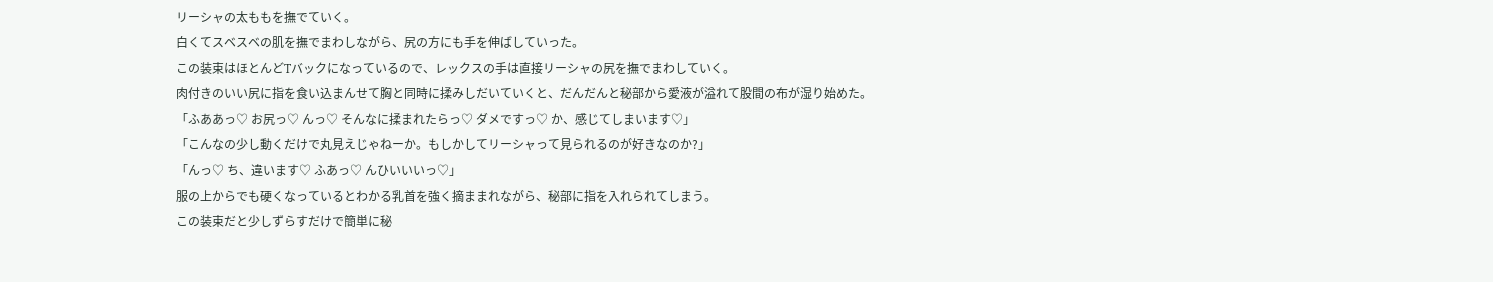リーシャの太ももを撫でていく。
白くてスベスベの肌を撫でまわしながら、尻の方にも手を伸ばしていった。
この装束はほとんどTバックになっているので、レックスの手は直接リーシャの尻を撫でまわしていく。
肉付きのいい尻に指を食い込まんせて胸と同時に揉みしだいていくと、だんだんと秘部から愛液が溢れて股間の布が湿り始めた。
「ふああっ♡ お尻っ♡ んっ♡ そんなに揉まれたらっ♡ ダメですっ♡ か、感じてしまいます♡」
「こんなの少し動くだけで丸見えじゃねーか。もしかしてリーシャって見られるのが好きなのか?」
「んっ♡ ち、違います♡ ふあっ♡ んひいいいっ♡」
服の上からでも硬くなっているとわかる乳首を強く摘ままれながら、秘部に指を入れられてしまう。
この装束だと少しずらすだけで簡単に秘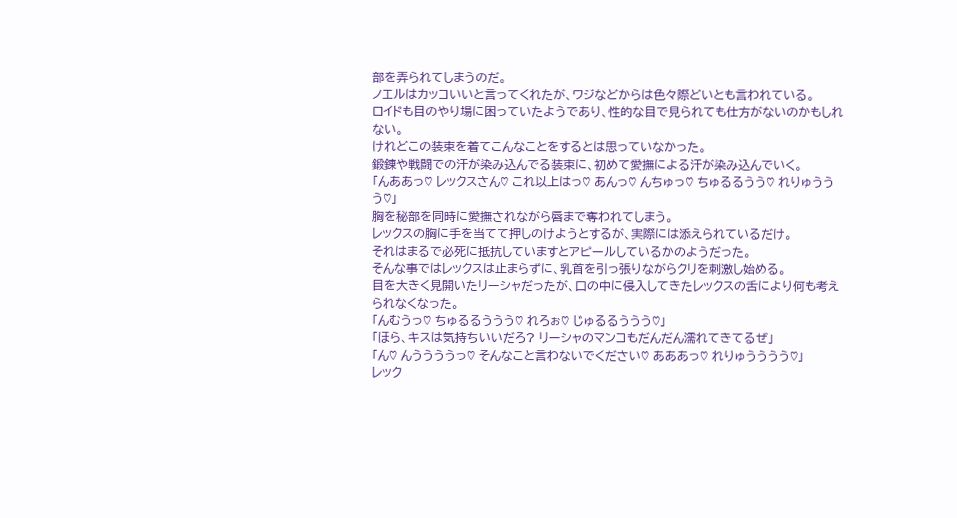部を弄られてしまうのだ。
ノエルはカッコいいと言ってくれたが、ワジなどからは色々際どいとも言われている。
ロイドも目のやり場に困っていたようであり、性的な目で見られても仕方がないのかもしれない。
けれどこの装束を着てこんなことをするとは思っていなかった。
鍛錬や戦闘での汗が染み込んでる装束に、初めて愛撫による汗が染み込んでいく。
「んああっ♡ レックスさん♡ これ以上はっ♡ あんっ♡ んちゅっ♡ ちゅるるうう♡ れりゅううう♡」
胸を秘部を同時に愛撫されながら唇まで奪われてしまう。
レックスの胸に手を当てて押しのけようとするが、実際には添えられているだけ。
それはまるで必死に抵抗していますとアピールしているかのようだった。
そんな事ではレックスは止まらずに、乳首を引っ張りながらクリを刺激し始める。
目を大きく見開いたリーシャだったが、口の中に侵入してきたレックスの舌により何も考えられなくなった。
「んむうっ♡ ちゅるるううう♡ れろぉ♡ じゅるるううう♡」
「ほら、キスは気持ちいいだろ? リーシャのマンコもだんだん濡れてきてるぜ」
「ん♡ んううううっ♡ そんなこと言わないでください♡ あああっ♡ れりゅうううう♡」
レック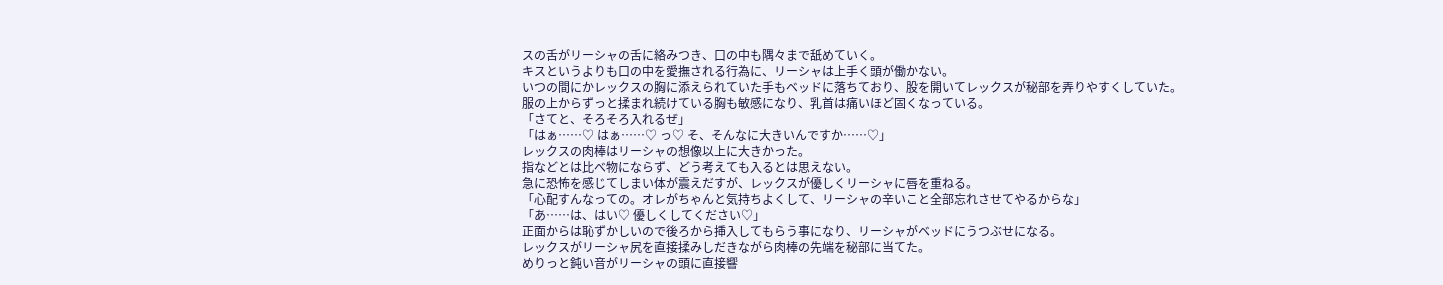スの舌がリーシャの舌に絡みつき、口の中も隅々まで舐めていく。
キスというよりも口の中を愛撫される行為に、リーシャは上手く頭が働かない。
いつの間にかレックスの胸に添えられていた手もベッドに落ちており、股を開いてレックスが秘部を弄りやすくしていた。
服の上からずっと揉まれ続けている胸も敏感になり、乳首は痛いほど固くなっている。
「さてと、そろそろ入れるぜ」
「はぁ……♡ はぁ……♡ っ♡ そ、そんなに大きいんですか……♡」
レックスの肉棒はリーシャの想像以上に大きかった。
指などとは比べ物にならず、どう考えても入るとは思えない。
急に恐怖を感じてしまい体が震えだすが、レックスが優しくリーシャに唇を重ねる。
「心配すんなっての。オレがちゃんと気持ちよくして、リーシャの辛いこと全部忘れさせてやるからな」
「あ……は、はい♡ 優しくしてください♡」
正面からは恥ずかしいので後ろから挿入してもらう事になり、リーシャがベッドにうつぶせになる。
レックスがリーシャ尻を直接揉みしだきながら肉棒の先端を秘部に当てた。
めりっと鈍い音がリーシャの頭に直接響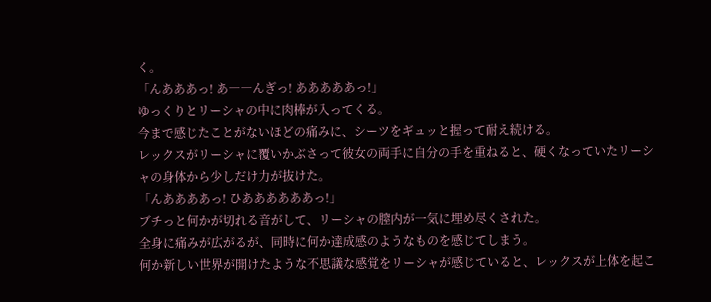く。
「んあああっ! あ――んぎっ! あああああっ!」
ゆっくりとリーシャの中に肉棒が入ってくる。
今まで感じたことがないほどの痛みに、シーツをギュッと握って耐え続ける。
レックスがリーシャに覆いかぶさって彼女の両手に自分の手を重ねると、硬くなっていたリーシャの身体から少しだけ力が抜けた。
「んああああっ! ひああああああっ!」
ブチっと何かが切れる音がして、リーシャの膣内が一気に埋め尽くされた。
全身に痛みが広がるが、同時に何か達成感のようなものを感じてしまう。
何か新しい世界が開けたような不思議な感覚をリーシャが感じていると、レックスが上体を起こ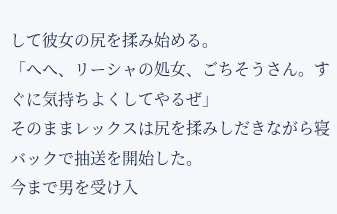して彼女の尻を揉み始める。
「へへ、リーシャの処女、ごちそうさん。すぐに気持ちよくしてやるぜ」
そのままレックスは尻を揉みしだきながら寝バックで抽送を開始した。
今まで男を受け入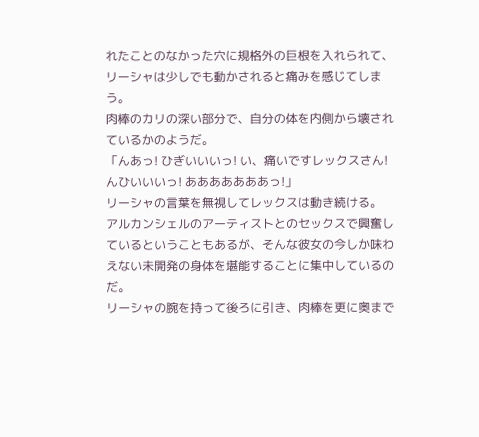れたことのなかった穴に規格外の巨根を入れられて、リーシャは少しでも動かされると痛みを感じてしまう。
肉棒のカリの深い部分で、自分の体を内側から壊されているかのようだ。
「んあっ! ひぎいいいっ! い、痛いですレックスさん! んひいいいっ! あああああああっ!」
リーシャの言葉を無視してレックスは動き続ける。
アルカンシェルのアーティストとのセックスで興奮しているということもあるが、そんな彼女の今しか味わえない未開発の身体を堪能することに集中しているのだ。
リーシャの腕を持って後ろに引き、肉棒を更に奥まで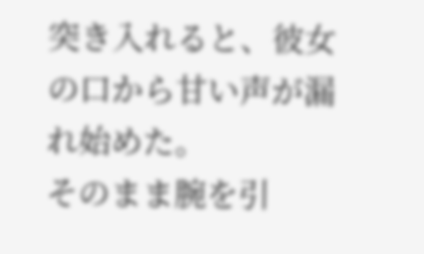突き入れると、彼女の口から甘い声が漏れ始めた。
そのまま腕を引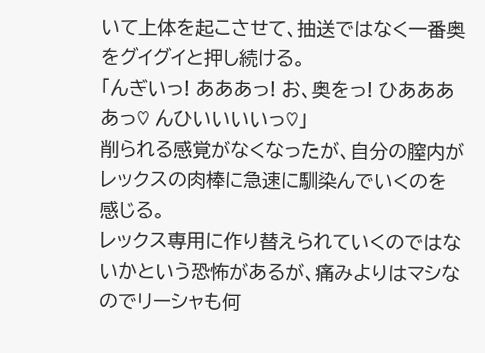いて上体を起こさせて、抽送ではなく一番奥をグイグイと押し続ける。
「んぎいっ! あああっ! お、奥をっ! ひああああっ♡ んひいいいいっ♡」
削られる感覚がなくなったが、自分の膣内がレックスの肉棒に急速に馴染んでいくのを感じる。
レックス専用に作り替えられていくのではないかという恐怖があるが、痛みよりはマシなのでリーシャも何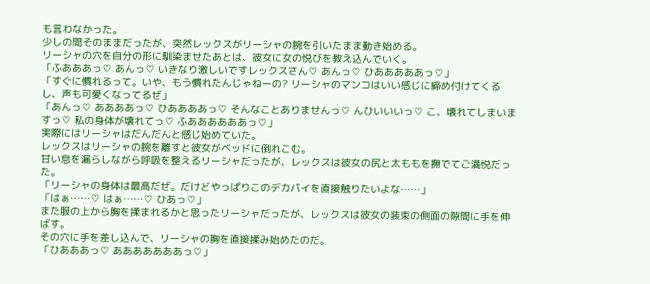も言わなかった。
少しの間そのままだったが、突然レックスがリーシャの腕を引いたまま動き始める。
リーシャの穴を自分の形に馴染ませたあとは、彼女に女の悦びを教え込んでいく。
「ふあああっ♡ あんっ♡ いきなり激しいですレックスさん♡ あんっ♡ ひあああああっ♡」
「すぐに慣れるって。いや、もう慣れたんじゃねーの? リーシャのマンコはいい感じに締め付けてくるし、声も可愛くなってるぜ」
「あんっ♡ ああああっ♡ ひああああっ♡ そんなことありませんっ♡ んひいいいっ♡ こ、壊れてしまいますっ♡ 私の身体が壊れてっ♡ ふああああああっ♡」
実際にはリーシャはだんだんと感じ始めていた。
レックスはリーシャの腕を離すと彼女がベッドに倒れこむ。
甘い息を漏らしながら呼吸を整えるリーシャだったが、レックスは彼女の尻と太ももを撫でてご満悦だった。
「リーシャの身体は最高だぜ。だけどやっぱりこのデカパイを直接触りたいよな……」
「はぁ……♡ はぁ……♡ ひあっ♡」
また服の上から胸を揉まれるかと思ったリーシャだったが、レックスは彼女の装束の側面の隙間に手を伸ばす。
その穴に手を差し込んで、リーシャの胸を直接揉み始めたのだ。
「ひあああっ♡ あああああああっ♡」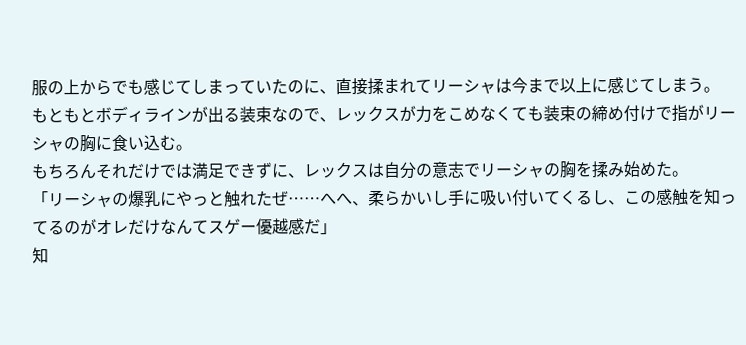服の上からでも感じてしまっていたのに、直接揉まれてリーシャは今まで以上に感じてしまう。
もともとボディラインが出る装束なので、レックスが力をこめなくても装束の締め付けで指がリーシャの胸に食い込む。
もちろんそれだけでは満足できずに、レックスは自分の意志でリーシャの胸を揉み始めた。
「リーシャの爆乳にやっと触れたぜ……へへ、柔らかいし手に吸い付いてくるし、この感触を知ってるのがオレだけなんてスゲー優越感だ」
知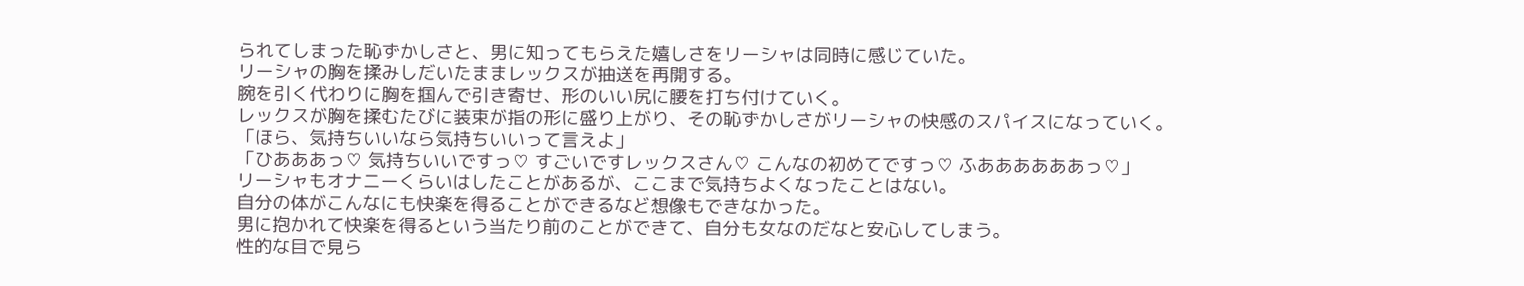られてしまった恥ずかしさと、男に知ってもらえた嬉しさをリーシャは同時に感じていた。
リーシャの胸を揉みしだいたままレックスが抽送を再開する。
腕を引く代わりに胸を掴んで引き寄せ、形のいい尻に腰を打ち付けていく。
レックスが胸を揉むたびに装束が指の形に盛り上がり、その恥ずかしさがリーシャの快感のスパイスになっていく。
「ほら、気持ちいいなら気持ちいいって言えよ」
「ひあああっ♡ 気持ちいいですっ♡ すごいですレックスさん♡ こんなの初めてですっ♡ ふああああああっ♡」
リーシャもオナニーくらいはしたことがあるが、ここまで気持ちよくなったことはない。
自分の体がこんなにも快楽を得ることができるなど想像もできなかった。
男に抱かれて快楽を得るという当たり前のことができて、自分も女なのだなと安心してしまう。
性的な目で見ら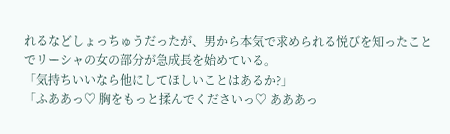れるなどしょっちゅうだったが、男から本気で求められる悦びを知ったことでリーシャの女の部分が急成長を始めている。
「気持ちいいなら他にしてほしいことはあるか?」
「ふああっ♡ 胸をもっと揉んでくださいっ♡ あああっ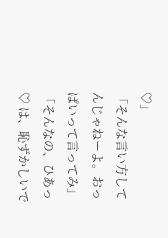♡」
「そんな言い方してんじゃねーよ。おっぱいって言ってみ」
「そんなの、ひあっ♡ は、恥ずかしいで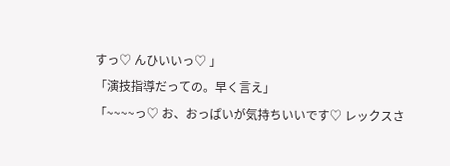すっ♡ んひいいっ♡ 」
「演技指導だっての。早く言え」
「~~~~っ♡ お、おっぱいが気持ちいいです♡ レックスさ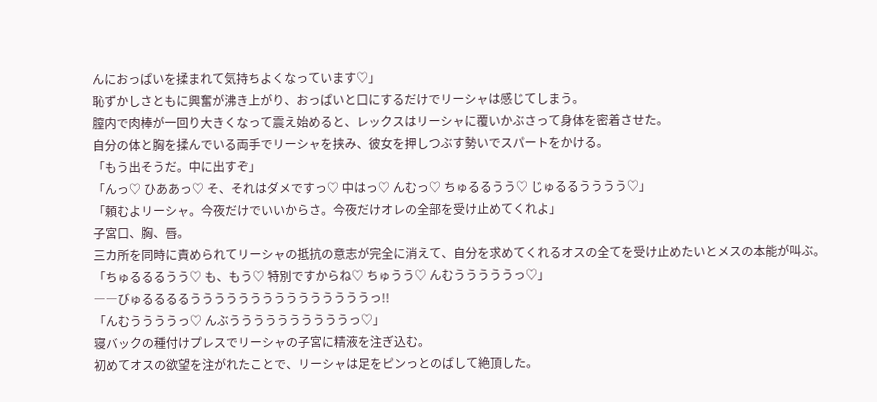んにおっぱいを揉まれて気持ちよくなっています♡」
恥ずかしさともに興奮が沸き上がり、おっぱいと口にするだけでリーシャは感じてしまう。
膣内で肉棒が一回り大きくなって震え始めると、レックスはリーシャに覆いかぶさって身体を密着させた。
自分の体と胸を揉んでいる両手でリーシャを挟み、彼女を押しつぶす勢いでスパートをかける。
「もう出そうだ。中に出すぞ」
「んっ♡ ひああっ♡ そ、それはダメですっ♡ 中はっ♡ んむっ♡ ちゅるるうう♡ じゅるるうううう♡」
「頼むよリーシャ。今夜だけでいいからさ。今夜だけオレの全部を受け止めてくれよ」
子宮口、胸、唇。
三カ所を同時に責められてリーシャの抵抗の意志が完全に消えて、自分を求めてくれるオスの全てを受け止めたいとメスの本能が叫ぶ。
「ちゅるるるうう♡ も、もう♡ 特別ですからね♡ ちゅうう♡ んむうううううっ♡」
――びゅるるるるうううううううううううううううっ!!
「んむううううっ♡ んぶううううううううううっ♡」
寝バックの種付けプレスでリーシャの子宮に精液を注ぎ込む。
初めてオスの欲望を注がれたことで、リーシャは足をピンっとのばして絶頂した。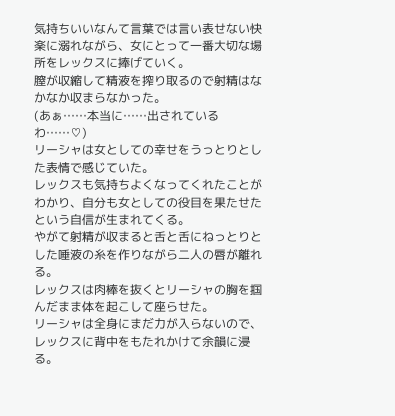気持ちいいなんて言葉では言い表せない快楽に溺れながら、女にとって一番大切な場所をレックスに捧げていく。
膣が収縮して精液を搾り取るので射精はなかなか収まらなかった。
(あぁ……本当に……出されているわ……♡)
リーシャは女としての幸せをうっとりとした表情で感じていた。
レックスも気持ちよくなってくれたことがわかり、自分も女としての役目を果たせたという自信が生まれてくる。
やがて射精が収まると舌と舌にねっとりとした唾液の糸を作りながら二人の唇が離れる。
レックスは肉棒を抜くとリーシャの胸を掴んだまま体を起こして座らせた。
リーシャは全身にまだ力が入らないので、レックスに背中をもたれかけて余韻に浸る。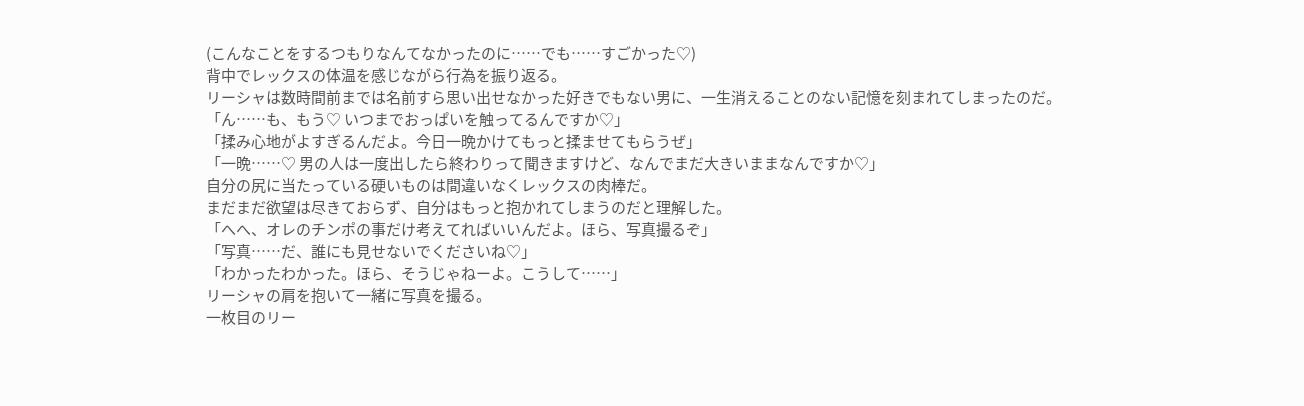(こんなことをするつもりなんてなかったのに……でも……すごかった♡)
背中でレックスの体温を感じながら行為を振り返る。
リーシャは数時間前までは名前すら思い出せなかった好きでもない男に、一生消えることのない記憶を刻まれてしまったのだ。
「ん……も、もう♡ いつまでおっぱいを触ってるんですか♡」
「揉み心地がよすぎるんだよ。今日一晩かけてもっと揉ませてもらうぜ」
「一晩……♡ 男の人は一度出したら終わりって聞きますけど、なんでまだ大きいままなんですか♡」
自分の尻に当たっている硬いものは間違いなくレックスの肉棒だ。
まだまだ欲望は尽きておらず、自分はもっと抱かれてしまうのだと理解した。
「へへ、オレのチンポの事だけ考えてればいいんだよ。ほら、写真撮るぞ」
「写真……だ、誰にも見せないでくださいね♡」
「わかったわかった。ほら、そうじゃねーよ。こうして……」
リーシャの肩を抱いて一緒に写真を撮る。
一枚目のリー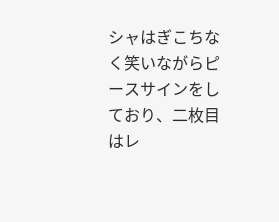シャはぎこちなく笑いながらピースサインをしており、二枚目はレ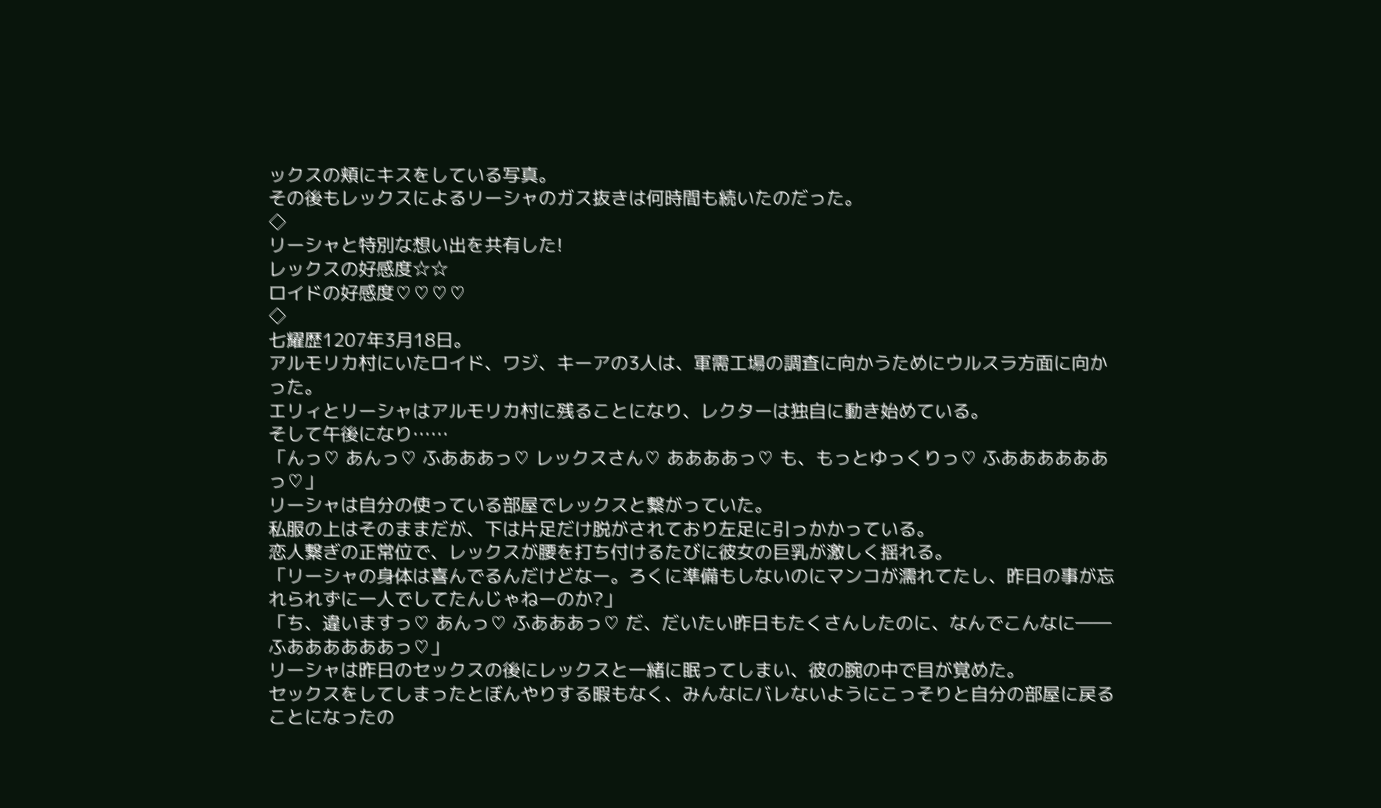ックスの頬にキスをしている写真。
その後もレックスによるリーシャのガス抜きは何時間も続いたのだった。
◇
リーシャと特別な想い出を共有した!
レックスの好感度☆☆
ロイドの好感度♡♡♡♡
◇
七耀歴1207年3月18日。
アルモリカ村にいたロイド、ワジ、キーアの3人は、軍需工場の調査に向かうためにウルスラ方面に向かった。
エリィとリーシャはアルモリカ村に残ることになり、レクターは独自に動き始めている。
そして午後になり……
「んっ♡ あんっ♡ ふあああっ♡ レックスさん♡ ああああっ♡ も、もっとゆっくりっ♡ ふああああああっ♡」
リーシャは自分の使っている部屋でレックスと繋がっていた。
私服の上はそのままだが、下は片足だけ脱がされており左足に引っかかっている。
恋人繋ぎの正常位で、レックスが腰を打ち付けるたびに彼女の巨乳が激しく揺れる。
「リーシャの身体は喜んでるんだけどなー。ろくに準備もしないのにマンコが濡れてたし、昨日の事が忘れられずに一人でしてたんじゃねーのか?」
「ち、違いますっ♡ あんっ♡ ふあああっ♡ だ、だいたい昨日もたくさんしたのに、なんでこんなに――ふああああああっ♡」
リーシャは昨日のセックスの後にレックスと一緒に眠ってしまい、彼の腕の中で目が覚めた。
セックスをしてしまったとぼんやりする暇もなく、みんなにバレないようにこっそりと自分の部屋に戻ることになったの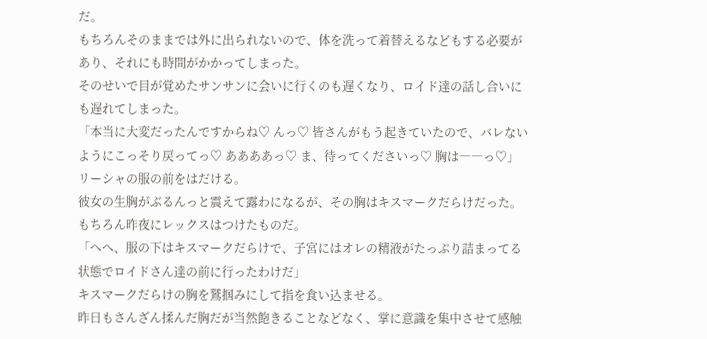だ。
もちろんそのままでは外に出られないので、体を洗って着替えるなどもする必要があり、それにも時間がかかってしまった。
そのせいで目が覚めたサンサンに会いに行くのも遅くなり、ロイド達の話し合いにも遅れてしまった。
「本当に大変だったんですからね♡ んっ♡ 皆さんがもう起きていたので、バレないようにこっそり戻ってっ♡ ああああっ♡ ま、待ってくださいっ♡ 胸は――っ♡」
リーシャの服の前をはだける。
彼女の生胸がぶるんっと震えて露わになるが、その胸はキスマークだらけだった。
もちろん昨夜にレックスはつけたものだ。
「へへ、服の下はキスマークだらけで、子宮にはオレの精液がたっぷり詰まってる状態でロイドさん達の前に行ったわけだ」
キスマークだらけの胸を鷲掴みにして指を食い込ませる。
昨日もさんざん揉んだ胸だが当然飽きることなどなく、掌に意識を集中させて感触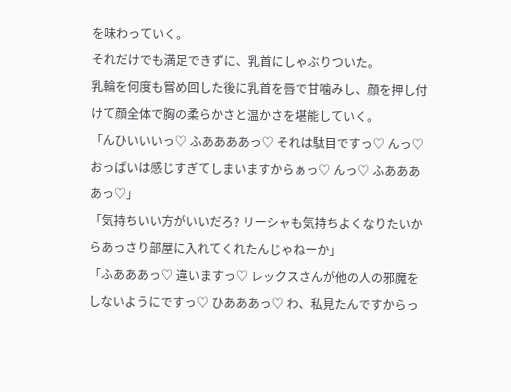を味わっていく。
それだけでも満足できずに、乳首にしゃぶりついた。
乳輪を何度も嘗め回した後に乳首を唇で甘噛みし、顔を押し付けて顔全体で胸の柔らかさと温かさを堪能していく。
「んひいいいっ♡ ふああああっ♡ それは駄目ですっ♡ んっ♡ おっぱいは感じすぎてしまいますからぁっ♡ んっ♡ ふああああっ♡」
「気持ちいい方がいいだろ? リーシャも気持ちよくなりたいからあっさり部屋に入れてくれたんじゃねーか」
「ふあああっ♡ 違いますっ♡ レックスさんが他の人の邪魔をしないようにですっ♡ ひあああっ♡ わ、私見たんですからっ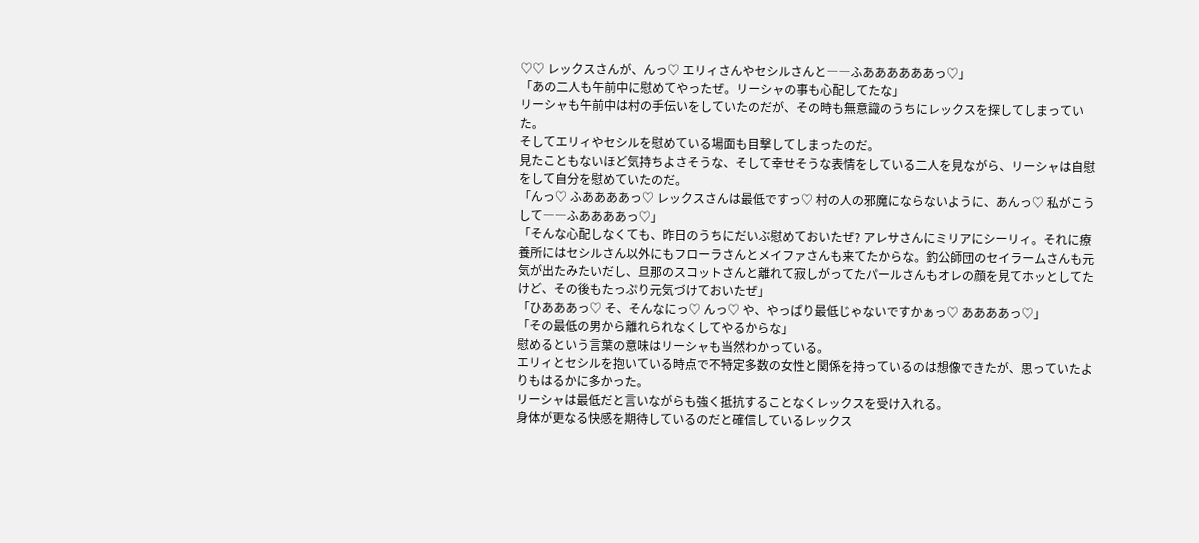♡♡ レックスさんが、んっ♡ エリィさんやセシルさんと――ふああああああっ♡」
「あの二人も午前中に慰めてやったぜ。リーシャの事も心配してたな」
リーシャも午前中は村の手伝いをしていたのだが、その時も無意識のうちにレックスを探してしまっていた。
そしてエリィやセシルを慰めている場面も目撃してしまったのだ。
見たこともないほど気持ちよさそうな、そして幸せそうな表情をしている二人を見ながら、リーシャは自慰をして自分を慰めていたのだ。
「んっ♡ ふああああっ♡ レックスさんは最低ですっ♡ 村の人の邪魔にならないように、あんっ♡ 私がこうして――ふああああっ♡」
「そんな心配しなくても、昨日のうちにだいぶ慰めておいたぜ? アレサさんにミリアにシーリィ。それに療養所にはセシルさん以外にもフローラさんとメイファさんも来てたからな。釣公師団のセイラームさんも元気が出たみたいだし、旦那のスコットさんと離れて寂しがってたパールさんもオレの顔を見てホッとしてたけど、その後もたっぷり元気づけておいたぜ」
「ひあああっ♡ そ、そんなにっ♡ んっ♡ や、やっぱり最低じゃないですかぁっ♡ ああああっ♡」
「その最低の男から離れられなくしてやるからな」
慰めるという言葉の意味はリーシャも当然わかっている。
エリィとセシルを抱いている時点で不特定多数の女性と関係を持っているのは想像できたが、思っていたよりもはるかに多かった。
リーシャは最低だと言いながらも強く抵抗することなくレックスを受け入れる。
身体が更なる快感を期待しているのだと確信しているレックス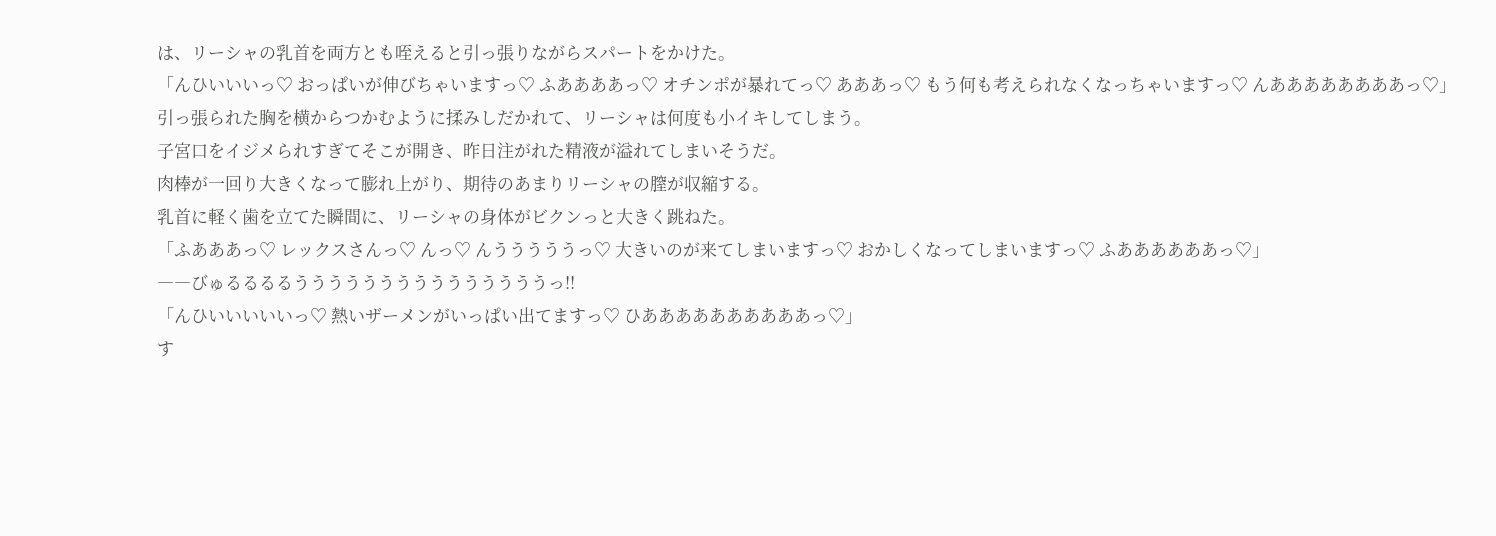は、リーシャの乳首を両方とも咥えると引っ張りながらスパートをかけた。
「んひいいいっ♡ おっぱいが伸びちゃいますっ♡ ふああああっ♡ オチンポが暴れてっ♡ あああっ♡ もう何も考えられなくなっちゃいますっ♡ んああああああああっ♡」
引っ張られた胸を横からつかむように揉みしだかれて、リーシャは何度も小イキしてしまう。
子宮口をイジメられすぎてそこが開き、昨日注がれた精液が溢れてしまいそうだ。
肉棒が一回り大きくなって膨れ上がり、期待のあまりリーシャの膣が収縮する。
乳首に軽く歯を立てた瞬間に、リーシャの身体がビクンっと大きく跳ねた。
「ふあああっ♡ レックスさんっ♡ んっ♡ んうううううっ♡ 大きいのが来てしまいますっ♡ おかしくなってしまいますっ♡ ふああああああっ♡」
――びゅるるるるうううううううううううううううっ!!
「んひいいいいいっ♡ 熱いザーメンがいっぱい出てますっ♡ ひああああああああああっ♡」
す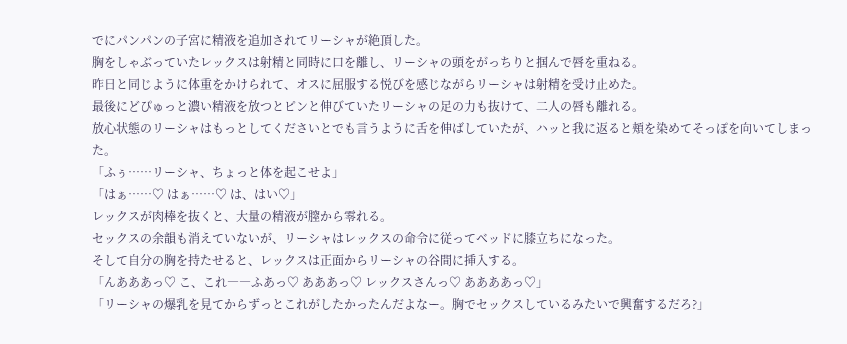でにパンパンの子宮に精液を追加されてリーシャが絶頂した。
胸をしゃぶっていたレックスは射精と同時に口を離し、リーシャの頭をがっちりと掴んで唇を重ねる。
昨日と同じように体重をかけられて、オスに屈服する悦びを感じながらリーシャは射精を受け止めた。
最後にどぴゅっと濃い精液を放つとピンと伸びていたリーシャの足の力も抜けて、二人の唇も離れる。
放心状態のリーシャはもっとしてくださいとでも言うように舌を伸ばしていたが、ハッと我に返ると頬を染めてそっぽを向いてしまった。
「ふぅ……リーシャ、ちょっと体を起こせよ」
「はぁ……♡ はぁ……♡ は、はい♡」
レックスが肉棒を抜くと、大量の精液が膣から零れる。
セックスの余韻も消えていないが、リーシャはレックスの命令に従ってベッドに膝立ちになった。
そして自分の胸を持たせると、レックスは正面からリーシャの谷間に挿入する。
「んあああっ♡ こ、これ――ふあっ♡ あああっ♡ レックスさんっ♡ ああああっ♡」
「リーシャの爆乳を見てからずっとこれがしたかったんだよなー。胸でセックスしているみたいで興奮するだろ?」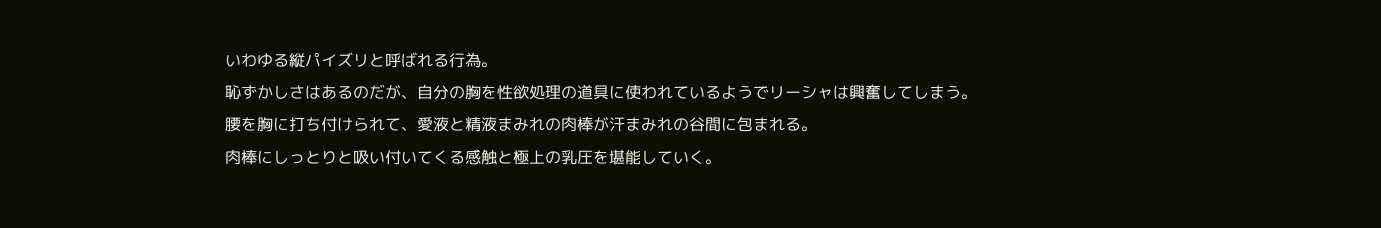いわゆる縦パイズリと呼ばれる行為。
恥ずかしさはあるのだが、自分の胸を性欲処理の道具に使われているようでリーシャは興奮してしまう。
腰を胸に打ち付けられて、愛液と精液まみれの肉棒が汗まみれの谷間に包まれる。
肉棒にしっとりと吸い付いてくる感触と極上の乳圧を堪能していく。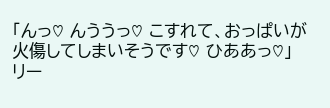「んっ♡ んううっ♡ こすれて、おっぱいが火傷してしまいそうです♡ ひああっ♡」
リー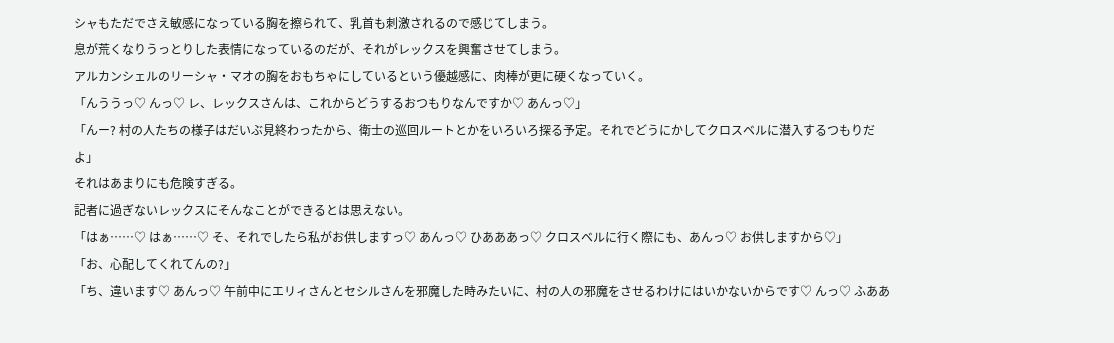シャもただでさえ敏感になっている胸を擦られて、乳首も刺激されるので感じてしまう。
息が荒くなりうっとりした表情になっているのだが、それがレックスを興奮させてしまう。
アルカンシェルのリーシャ・マオの胸をおもちゃにしているという優越感に、肉棒が更に硬くなっていく。
「んううっ♡ んっ♡ レ、レックスさんは、これからどうするおつもりなんですか♡ あんっ♡」
「んー? 村の人たちの様子はだいぶ見終わったから、衛士の巡回ルートとかをいろいろ探る予定。それでどうにかしてクロスベルに潜入するつもりだよ」
それはあまりにも危険すぎる。
記者に過ぎないレックスにそんなことができるとは思えない。
「はぁ……♡ はぁ……♡ そ、それでしたら私がお供しますっ♡ あんっ♡ ひあああっ♡ クロスベルに行く際にも、あんっ♡ お供しますから♡」
「お、心配してくれてんの?」
「ち、違います♡ あんっ♡ 午前中にエリィさんとセシルさんを邪魔した時みたいに、村の人の邪魔をさせるわけにはいかないからです♡ んっ♡ ふああ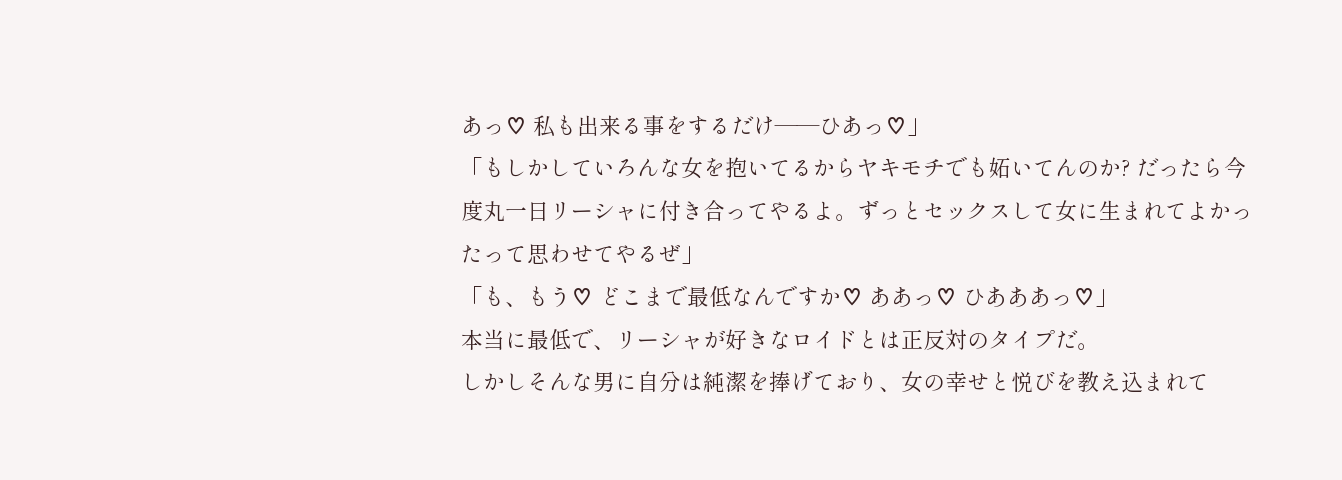あっ♡ 私も出来る事をするだけ――ひあっ♡」
「もしかしていろんな女を抱いてるからヤキモチでも妬いてんのか? だったら今度丸一日リーシャに付き合ってやるよ。ずっとセックスして女に生まれてよかったって思わせてやるぜ」
「も、もう♡ どこまで最低なんですか♡ ああっ♡ ひあああっ♡」
本当に最低で、リーシャが好きなロイドとは正反対のタイプだ。
しかしそんな男に自分は純潔を捧げており、女の幸せと悦びを教え込まれて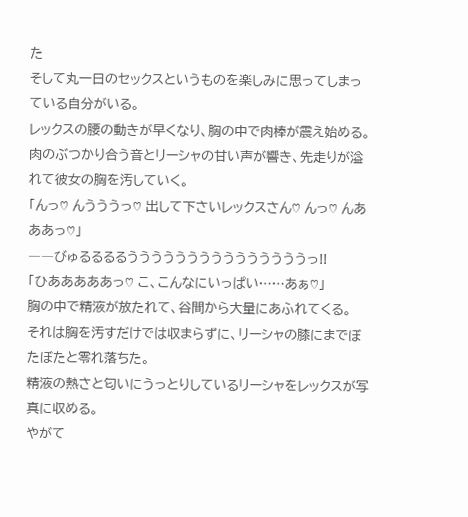た
そして丸一日のセックスというものを楽しみに思ってしまっている自分がいる。
レックスの腰の動きが早くなり、胸の中で肉棒が震え始める。
肉のぶつかり合う音とリーシャの甘い声が響き、先走りが溢れて彼女の胸を汚していく。
「んっ♡ んうううっ♡ 出して下さいレックスさん♡ んっ♡ んあああっ♡」
――びゅるるるるうううううううううううううううっ!!
「ひあああああっ♡ こ、こんなにいっぱい……あぁ♡」
胸の中で精液が放たれて、谷間から大量にあふれてくる。
それは胸を汚すだけでは収まらずに、リーシャの膝にまでぼたぼたと零れ落ちた。
精液の熱さと匂いにうっとりしているリーシャをレックスが写真に収める。
やがて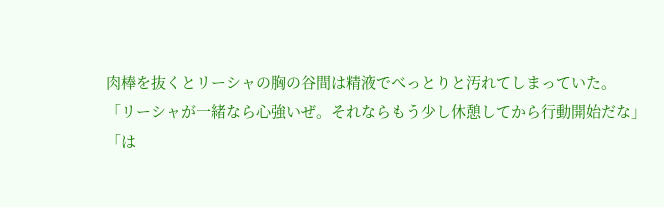肉棒を抜くとリーシャの胸の谷間は精液でべっとりと汚れてしまっていた。
「リーシャが一緒なら心強いぜ。それならもう少し休憩してから行動開始だな」
「は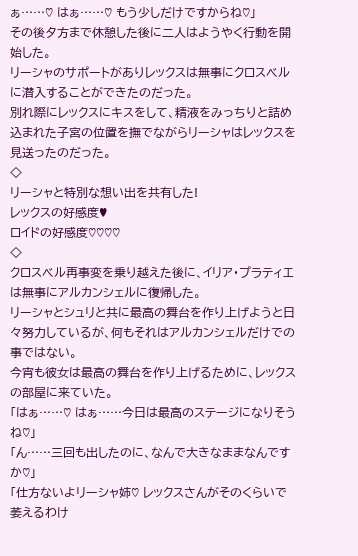ぁ……♡ はぁ……♡ もう少しだけですからね♡」
その後夕方まで休憩した後に二人はようやく行動を開始した。
リーシャのサポートがありレックスは無事にクロスベルに潜入することができたのだった。
別れ際にレックスにキスをして、精液をみっちりと詰め込まれた子宮の位置を撫でながらリーシャはレックスを見送ったのだった。
◇
リーシャと特別な想い出を共有した!
レックスの好感度♥
ロイドの好感度♡♡♡♡
◇
クロスベル再事変を乗り越えた後に、イリア・プラティエは無事にアルカンシェルに復帰した。
リーシャとシュリと共に最高の舞台を作り上げようと日々努力しているが、何もそれはアルカンシェルだけでの事ではない。
今宵も彼女は最高の舞台を作り上げるために、レックスの部屋に来ていた。
「はぁ……♡ はぁ……今日は最高のステージになりそうね♡」
「ん……三回も出したのに、なんで大きなままなんですか♡」
「仕方ないよリーシャ姉♡ レックスさんがそのくらいで萎えるわけ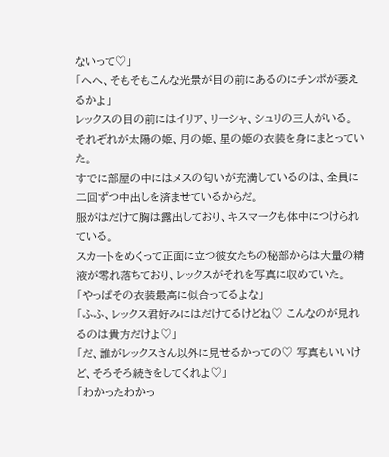ないって♡」
「へへ、そもそもこんな光景が目の前にあるのにチンポが萎えるかよ」
レックスの目の前にはイリア、リーシャ、シュリの三人がいる。
それぞれが太陽の姫、月の姫、星の姫の衣装を身にまとっていた。
すでに部屋の中にはメスの匂いが充満しているのは、全員に二回ずつ中出しを済ませているからだ。
服がはだけて胸は露出しており、キスマークも体中につけられている。
スカートをめくって正面に立つ彼女たちの秘部からは大量の精液が零れ落ちており、レックスがそれを写真に収めていた。
「やっぱその衣装最高に似合ってるよな」
「ふふ、レックス君好みにはだけてるけどね♡ こんなのが見れるのは貴方だけよ♡」
「だ、誰がレックスさん以外に見せるかっての♡ 写真もいいけど、そろそろ続きをしてくれよ♡」
「わかったわかっ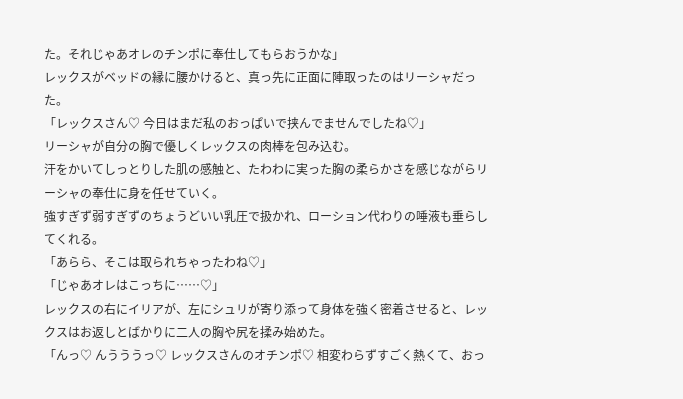た。それじゃあオレのチンポに奉仕してもらおうかな」
レックスがベッドの縁に腰かけると、真っ先に正面に陣取ったのはリーシャだった。
「レックスさん♡ 今日はまだ私のおっぱいで挟んでませんでしたね♡」
リーシャが自分の胸で優しくレックスの肉棒を包み込む。
汗をかいてしっとりした肌の感触と、たわわに実った胸の柔らかさを感じながらリーシャの奉仕に身を任せていく。
強すぎず弱すぎずのちょうどいい乳圧で扱かれ、ローション代わりの唾液も垂らしてくれる。
「あらら、そこは取られちゃったわね♡」
「じゃあオレはこっちに……♡」
レックスの右にイリアが、左にシュリが寄り添って身体を強く密着させると、レックスはお返しとばかりに二人の胸や尻を揉み始めた。
「んっ♡ んうううっ♡ レックスさんのオチンポ♡ 相変わらずすごく熱くて、おっ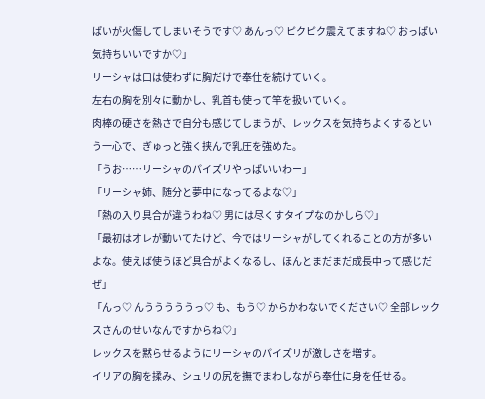ぱいが火傷してしまいそうです♡ あんっ♡ ピクピク震えてますね♡ おっぱい気持ちいいですか♡」
リーシャは口は使わずに胸だけで奉仕を続けていく。
左右の胸を別々に動かし、乳首も使って竿を扱いていく。
肉棒の硬さを熱さで自分も感じてしまうが、レックスを気持ちよくするという一心で、ぎゅっと強く挟んで乳圧を強めた。
「うお……リーシャのパイズリやっぱいいわー」
「リーシャ姉、随分と夢中になってるよな♡」
「熱の入り具合が違うわね♡ 男には尽くすタイプなのかしら♡」
「最初はオレが動いてたけど、今ではリーシャがしてくれることの方が多いよな。使えば使うほど具合がよくなるし、ほんとまだまだ成長中って感じだぜ」
「んっ♡ んうううううっ♡ も、もう♡ からかわないでください♡ 全部レックスさんのせいなんですからね♡」
レックスを黙らせるようにリーシャのパイズリが激しさを増す。
イリアの胸を揉み、シュリの尻を撫でまわしながら奉仕に身を任せる。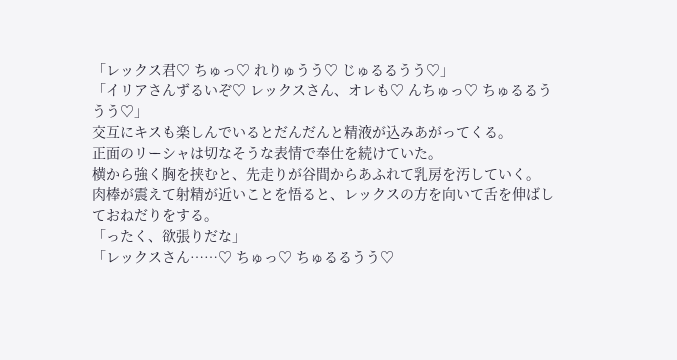「レックス君♡ ちゅっ♡ れりゅうう♡ じゅるるうう♡」
「イリアさんずるいぞ♡ レックスさん、オレも♡ んちゅっ♡ ちゅるるううう♡」
交互にキスも楽しんでいるとだんだんと精液が込みあがってくる。
正面のリーシャは切なそうな表情で奉仕を続けていた。
横から強く胸を挟むと、先走りが谷間からあふれて乳房を汚していく。
肉棒が震えて射精が近いことを悟ると、レックスの方を向いて舌を伸ばしておねだりをする。
「ったく、欲張りだな」
「レックスさん……♡ ちゅっ♡ ちゅるるうう♡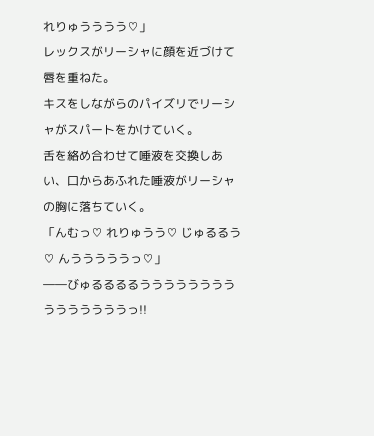れりゅうううう♡」
レックスがリーシャに顔を近づけて唇を重ねた。
キスをしながらのパイズリでリーシャがスパートをかけていく。
舌を絡め合わせて唾液を交換しあい、口からあふれた唾液がリーシャの胸に落ちていく。
「んむっ♡ れりゅうう♡ じゅるるう♡ んうううううっ♡」
――びゅるるるるうううううううううううううううっ!!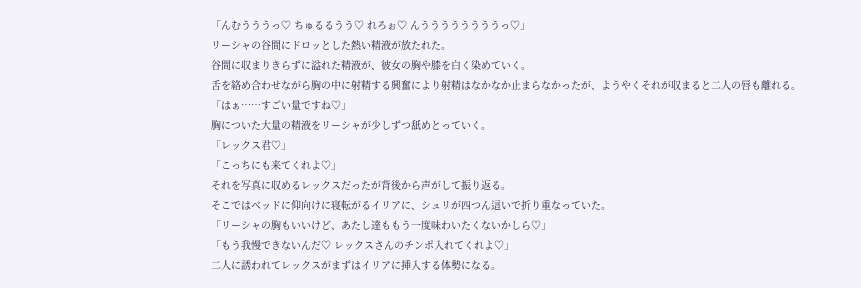「んむうううっ♡ ちゅるるうう♡ れろぉ♡ んううううううううっ♡」
リーシャの谷間にドロッとした熱い精液が放たれた。
谷間に収まりきらずに溢れた精液が、彼女の胸や膝を白く染めていく。
舌を絡め合わせながら胸の中に射精する興奮により射精はなかなか止まらなかったが、ようやくそれが収まると二人の唇も離れる。
「はぁ……すごい量ですね♡」
胸についた大量の精液をリーシャが少しずつ舐めとっていく。
「レックス君♡」
「こっちにも来てくれよ♡」
それを写真に収めるレックスだったが背後から声がして振り返る。
そこではベッドに仰向けに寝転がるイリアに、シュリが四つん這いで折り重なっていた。
「リーシャの胸もいいけど、あたし達ももう一度味わいたくないかしら♡」
「もう我慢できないんだ♡ レックスさんのチンポ入れてくれよ♡」
二人に誘われてレックスがまずはイリアに挿入する体勢になる。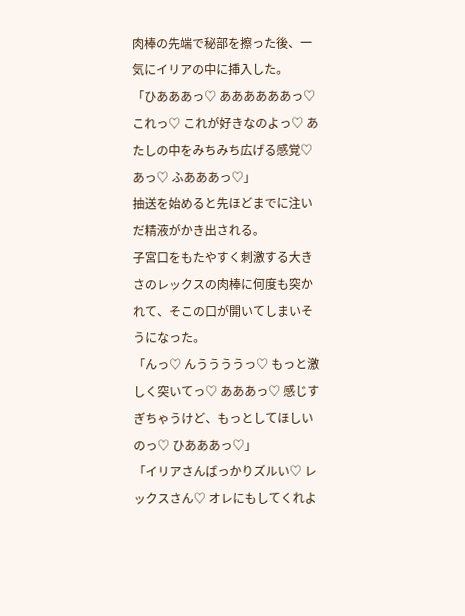肉棒の先端で秘部を擦った後、一気にイリアの中に挿入した。
「ひあああっ♡ ああああああっ♡ これっ♡ これが好きなのよっ♡ あたしの中をみちみち広げる感覚♡ あっ♡ ふあああっ♡」
抽送を始めると先ほどまでに注いだ精液がかき出される。
子宮口をもたやすく刺激する大きさのレックスの肉棒に何度も突かれて、そこの口が開いてしまいそうになった。
「んっ♡ んううううっ♡ もっと激しく突いてっ♡ あああっ♡ 感じすぎちゃうけど、もっとしてほしいのっ♡ ひあああっ♡」
「イリアさんばっかりズルい♡ レックスさん♡ オレにもしてくれよ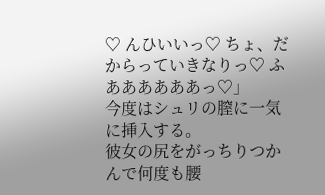♡ んひいいっ♡ ちょ、だからっていきなりっ♡ ふああああああっ♡」
今度はシュリの膣に一気に挿入する。
彼女の尻をがっちりつかんで何度も腰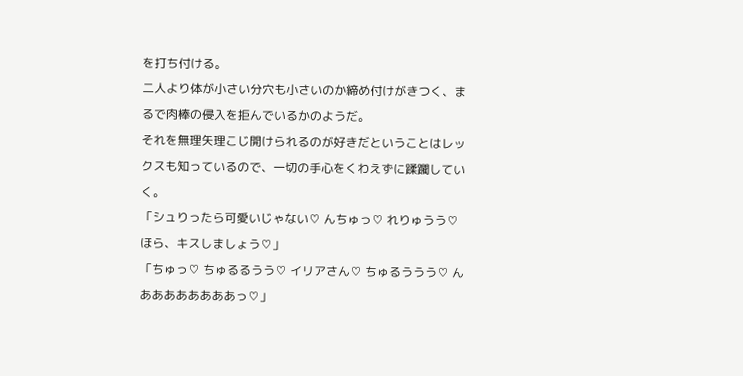を打ち付ける。
二人より体が小さい分穴も小さいのか締め付けがきつく、まるで肉棒の侵入を拒んでいるかのようだ。
それを無理矢理こじ開けられるのが好きだということはレックスも知っているので、一切の手心をくわえずに蹂躙していく。
「シュりったら可愛いじゃない♡ んちゅっ♡ れりゅうう♡ ほら、キスしましょう♡」
「ちゅっ♡ ちゅるるうう♡ イリアさん♡ ちゅるううう♡ んああああああああっ♡」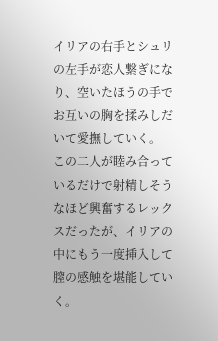イリアの右手とシュリの左手が恋人繋ぎになり、空いたほうの手でお互いの胸を揉みしだいて愛撫していく。
この二人が睦み合っているだけで射精しそうなほど興奮するレックスだったが、イリアの中にもう一度挿入して膣の感触を堪能していく。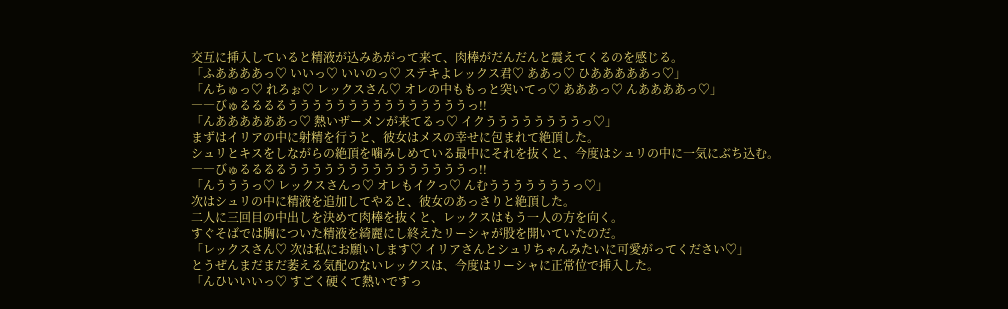交互に挿入していると精液が込みあがって来て、肉棒がだんだんと震えてくるのを感じる。
「ふああああっ♡ いいっ♡ いいのっ♡ ステキよレックス君♡ ああっ♡ ひあああああっ♡」
「んちゅっ♡ れろぉ♡ レックスさん♡ オレの中ももっと突いてっ♡ あああっ♡ んああああっ♡」
――びゅるるるるうううううううううううううううっ!!
「んああああああっ♡ 熱いザーメンが来てるっ♡ イクううううううううっ♡」
まずはイリアの中に射精を行うと、彼女はメスの幸せに包まれて絶頂した。
シュリとキスをしながらの絶頂を噛みしめている最中にそれを抜くと、今度はシュリの中に一気にぶち込む。
――びゅるるるるうううううううううううううううっ!!
「んうううっ♡ レックスさんっ♡ オレもイクっ♡ んむうううううううっ♡」
次はシュリの中に精液を追加してやると、彼女のあっさりと絶頂した。
二人に三回目の中出しを決めて肉棒を抜くと、レックスはもう一人の方を向く。
すぐそばでは胸についた精液を綺麗にし終えたリーシャが股を開いていたのだ。
「レックスさん♡ 次は私にお願いします♡ イリアさんとシュリちゃんみたいに可愛がってください♡」
とうぜんまだまだ萎える気配のないレックスは、今度はリーシャに正常位で挿入した。
「んひいいいっ♡ すごく硬くて熱いですっ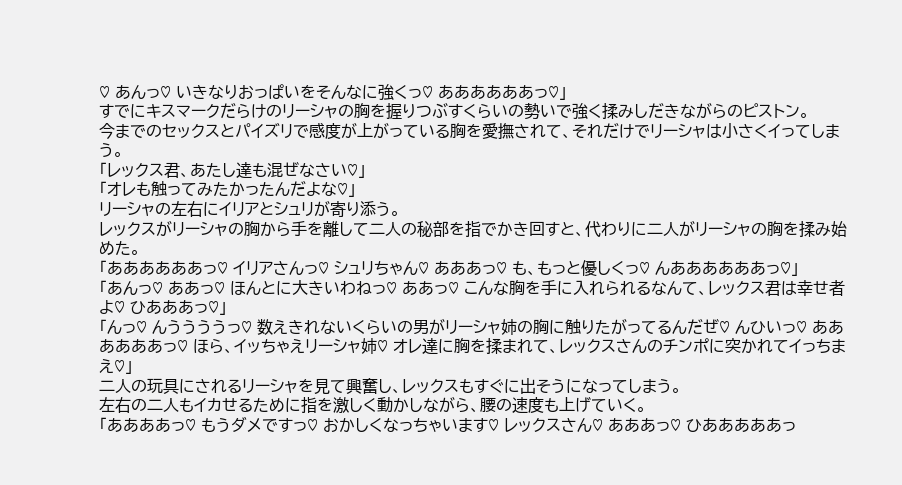♡ あんっ♡ いきなりおっぱいをそんなに強くっ♡ ああああああっ♡」
すでにキスマークだらけのリーシャの胸を握りつぶすくらいの勢いで強く揉みしだきながらのピストン。
今までのセックスとパイズリで感度が上がっている胸を愛撫されて、それだけでリーシャは小さくイってしまう。
「レックス君、あたし達も混ぜなさい♡」
「オレも触ってみたかったんだよな♡」
リーシャの左右にイリアとシュリが寄り添う。
レックスがリーシャの胸から手を離して二人の秘部を指でかき回すと、代わりに二人がリーシャの胸を揉み始めた。
「ああああああっ♡ イリアさんっ♡ シュリちゃん♡ あああっ♡ も、もっと優しくっ♡ んああああああっ♡」
「あんっ♡ ああっ♡ ほんとに大きいわねっ♡ ああっ♡ こんな胸を手に入れられるなんて、レックス君は幸せ者よ♡ ひあああっ♡」
「んっ♡ んううううっ♡ 数えきれないくらいの男がリーシャ姉の胸に触りたがってるんだぜ♡ んひいっ♡ ああああああっ♡ ほら、イッちゃえリーシャ姉♡ オレ達に胸を揉まれて、レックスさんのチンポに突かれてイっちまえ♡」
二人の玩具にされるリーシャを見て興奮し、レックスもすぐに出そうになってしまう。
左右の二人もイカせるために指を激しく動かしながら、腰の速度も上げていく。
「ああああっ♡ もうダメですっ♡ おかしくなっちゃいます♡ レックスさん♡ あああっ♡ ひあああああっ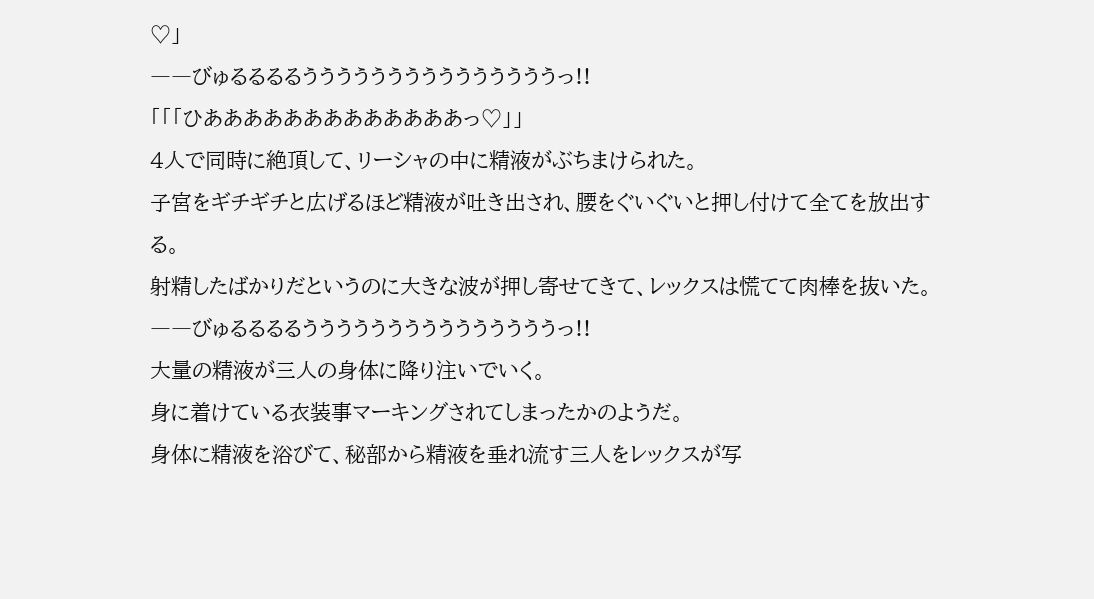♡」
――びゅるるるるうううううううううううううううっ!!
「「「ひあああああああああああああっ♡」」
4人で同時に絶頂して、リーシャの中に精液がぶちまけられた。
子宮をギチギチと広げるほど精液が吐き出され、腰をぐいぐいと押し付けて全てを放出する。
射精したばかりだというのに大きな波が押し寄せてきて、レックスは慌てて肉棒を抜いた。
――びゅるるるるうううううううううううううううっ!!
大量の精液が三人の身体に降り注いでいく。
身に着けている衣装事マーキングされてしまったかのようだ。
身体に精液を浴びて、秘部から精液を垂れ流す三人をレックスが写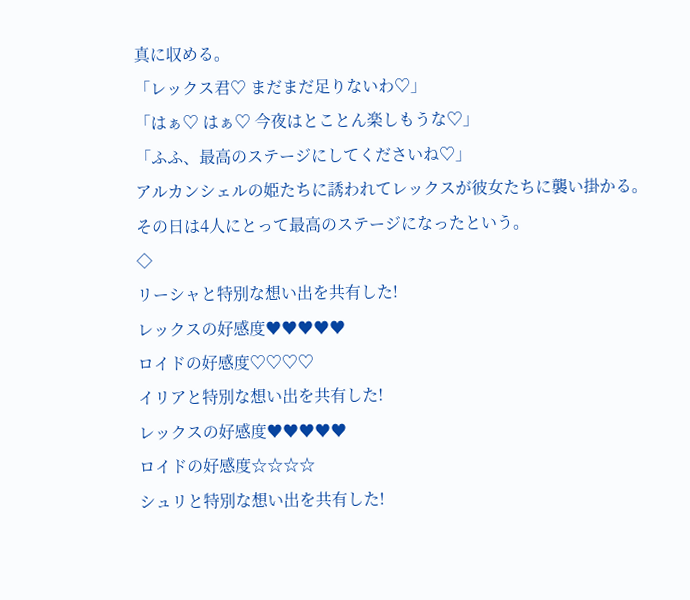真に収める。
「レックス君♡ まだまだ足りないわ♡」
「はぁ♡ はぁ♡ 今夜はとことん楽しもうな♡」
「ふふ、最高のステージにしてくださいね♡」
アルカンシェルの姫たちに誘われてレックスが彼女たちに襲い掛かる。
その日は4人にとって最高のステージになったという。
◇
リーシャと特別な想い出を共有した!
レックスの好感度♥♥♥♥♥
ロイドの好感度♡♡♡♡
イリアと特別な想い出を共有した!
レックスの好感度♥♥♥♥♥
ロイドの好感度☆☆☆☆
シュリと特別な想い出を共有した!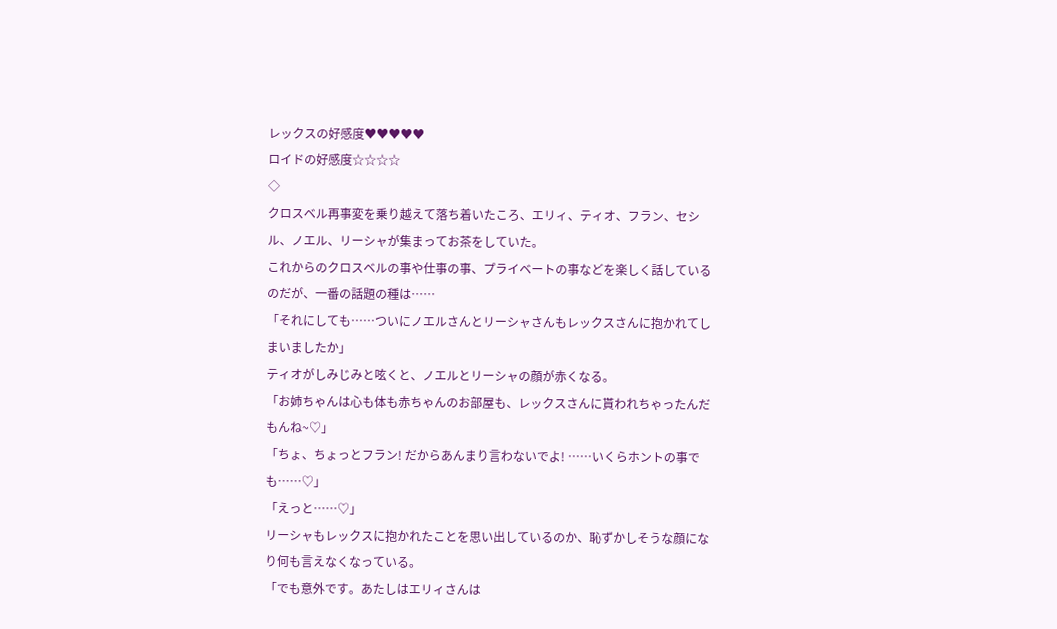レックスの好感度♥♥♥♥♥
ロイドの好感度☆☆☆☆
◇
クロスベル再事変を乗り越えて落ち着いたころ、エリィ、ティオ、フラン、セシル、ノエル、リーシャが集まってお茶をしていた。
これからのクロスベルの事や仕事の事、プライベートの事などを楽しく話しているのだが、一番の話題の種は……
「それにしても……ついにノエルさんとリーシャさんもレックスさんに抱かれてしまいましたか」
ティオがしみじみと呟くと、ノエルとリーシャの顔が赤くなる。
「お姉ちゃんは心も体も赤ちゃんのお部屋も、レックスさんに貰われちゃったんだもんね~♡」
「ちょ、ちょっとフラン! だからあんまり言わないでよ! ……いくらホントの事でも……♡」
「えっと……♡」
リーシャもレックスに抱かれたことを思い出しているのか、恥ずかしそうな顔になり何も言えなくなっている。
「でも意外です。あたしはエリィさんは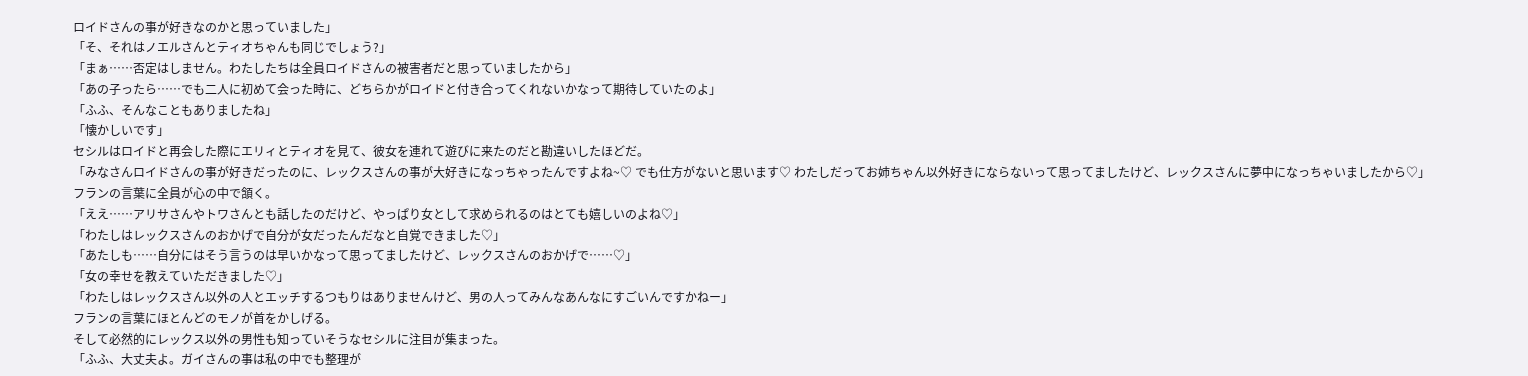ロイドさんの事が好きなのかと思っていました」
「そ、それはノエルさんとティオちゃんも同じでしょう?」
「まぁ……否定はしません。わたしたちは全員ロイドさんの被害者だと思っていましたから」
「あの子ったら……でも二人に初めて会った時に、どちらかがロイドと付き合ってくれないかなって期待していたのよ」
「ふふ、そんなこともありましたね」
「懐かしいです」
セシルはロイドと再会した際にエリィとティオを見て、彼女を連れて遊びに来たのだと勘違いしたほどだ。
「みなさんロイドさんの事が好きだったのに、レックスさんの事が大好きになっちゃったんですよね~♡ でも仕方がないと思います♡ わたしだってお姉ちゃん以外好きにならないって思ってましたけど、レックスさんに夢中になっちゃいましたから♡」
フランの言葉に全員が心の中で頷く。
「ええ……アリサさんやトワさんとも話したのだけど、やっぱり女として求められるのはとても嬉しいのよね♡」
「わたしはレックスさんのおかげで自分が女だったんだなと自覚できました♡」
「あたしも……自分にはそう言うのは早いかなって思ってましたけど、レックスさんのおかげで……♡」
「女の幸せを教えていただきました♡」
「わたしはレックスさん以外の人とエッチするつもりはありませんけど、男の人ってみんなあんなにすごいんですかねー」
フランの言葉にほとんどのモノが首をかしげる。
そして必然的にレックス以外の男性も知っていそうなセシルに注目が集まった。
「ふふ、大丈夫よ。ガイさんの事は私の中でも整理が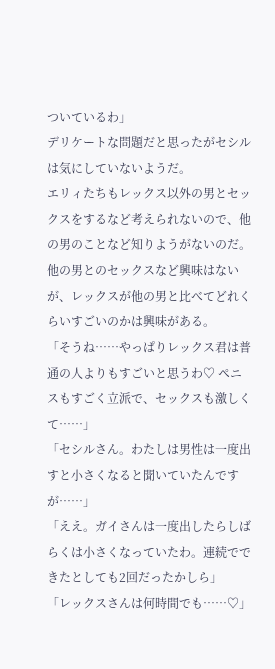ついているわ」
デリケートな問題だと思ったがセシルは気にしていないようだ。
エリィたちもレックス以外の男とセックスをするなど考えられないので、他の男のことなど知りようがないのだ。
他の男とのセックスなど興味はないが、レックスが他の男と比べてどれくらいすごいのかは興味がある。
「そうね……やっぱりレックス君は普通の人よりもすごいと思うわ♡ ペニスもすごく立派で、セックスも激しくて……」
「セシルさん。わたしは男性は一度出すと小さくなると聞いていたんですが……」
「ええ。ガイさんは一度出したらしばらくは小さくなっていたわ。連続でできたとしても2回だったかしら」
「レックスさんは何時間でも……♡」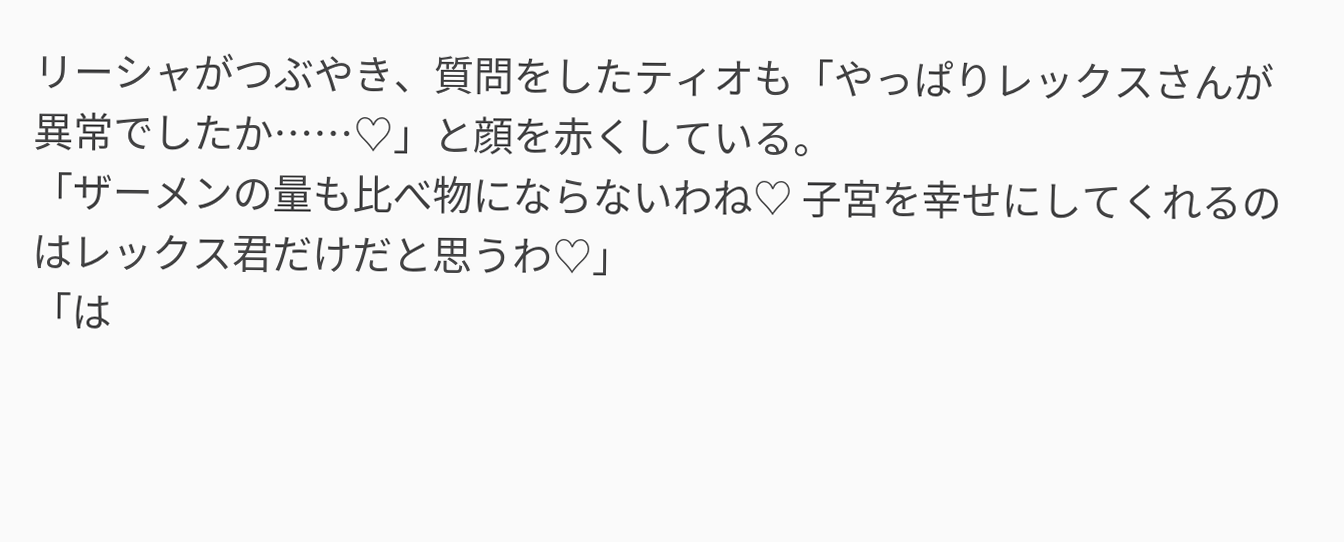リーシャがつぶやき、質問をしたティオも「やっぱりレックスさんが異常でしたか……♡」と顔を赤くしている。
「ザーメンの量も比べ物にならないわね♡ 子宮を幸せにしてくれるのはレックス君だけだと思うわ♡」
「は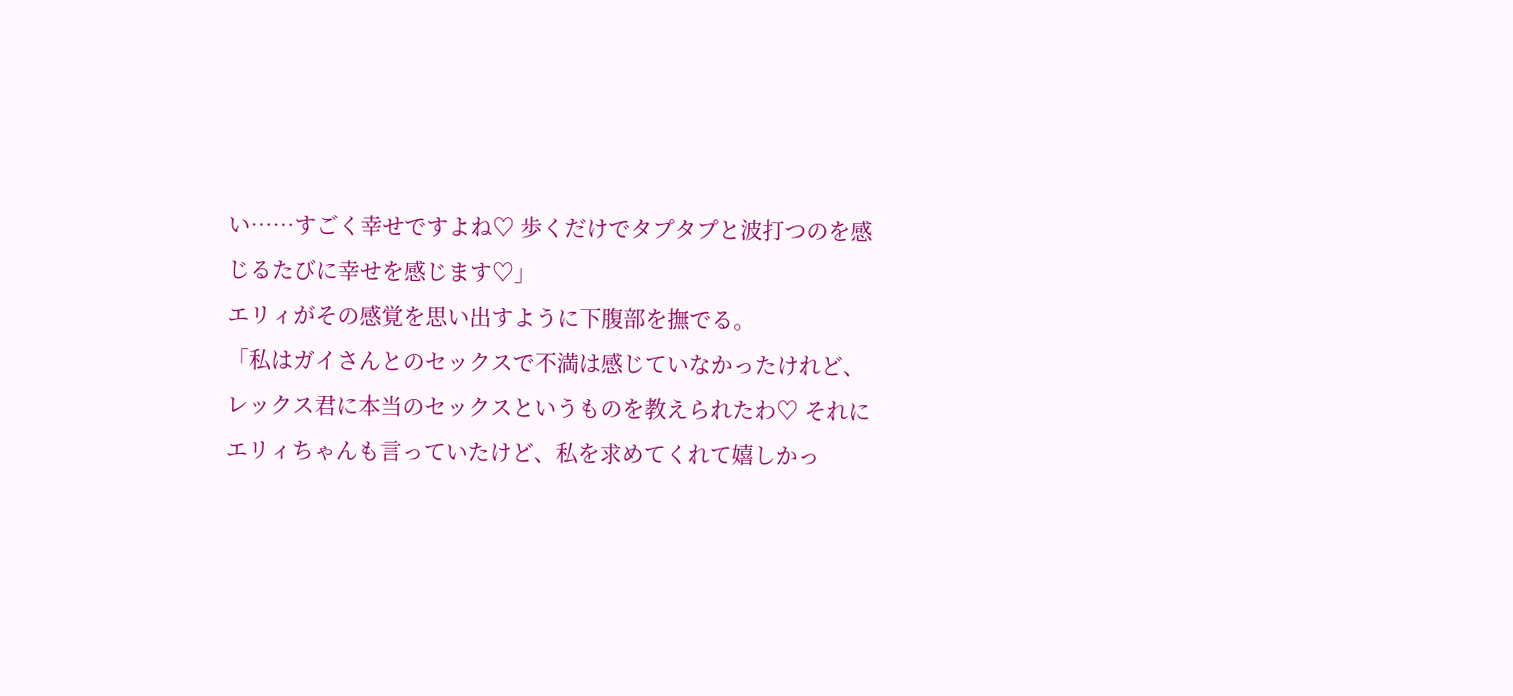い……すごく幸せですよね♡ 歩くだけでタプタプと波打つのを感じるたびに幸せを感じます♡」
エリィがその感覚を思い出すように下腹部を撫でる。
「私はガイさんとのセックスで不満は感じていなかったけれど、レックス君に本当のセックスというものを教えられたわ♡ それにエリィちゃんも言っていたけど、私を求めてくれて嬉しかっ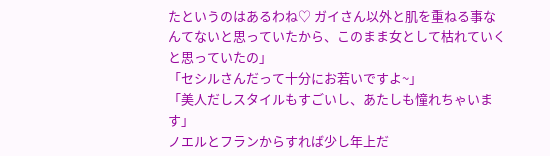たというのはあるわね♡ ガイさん以外と肌を重ねる事なんてないと思っていたから、このまま女として枯れていくと思っていたの」
「セシルさんだって十分にお若いですよ~」
「美人だしスタイルもすごいし、あたしも憧れちゃいます」
ノエルとフランからすれば少し年上だ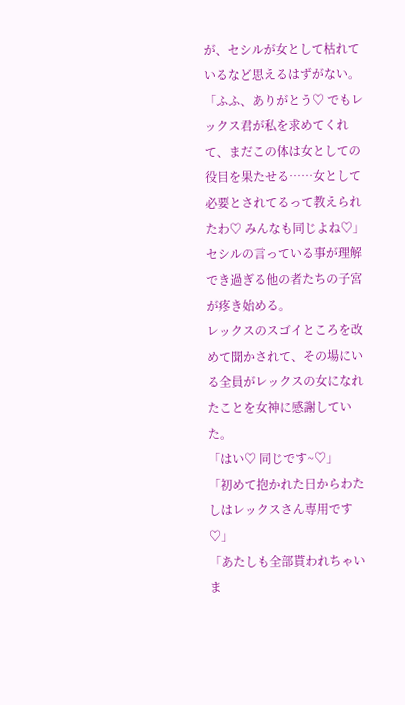が、セシルが女として枯れているなど思えるはずがない。
「ふふ、ありがとう♡ でもレックス君が私を求めてくれて、まだこの体は女としての役目を果たせる……女として必要とされてるって教えられたわ♡ みんなも同じよね♡」
セシルの言っている事が理解でき過ぎる他の者たちの子宮が疼き始める。
レックスのスゴイところを改めて聞かされて、その場にいる全員がレックスの女になれたことを女神に感謝していた。
「はい♡ 同じです~♡」
「初めて抱かれた日からわたしはレックスさん専用です♡」
「あたしも全部貰われちゃいま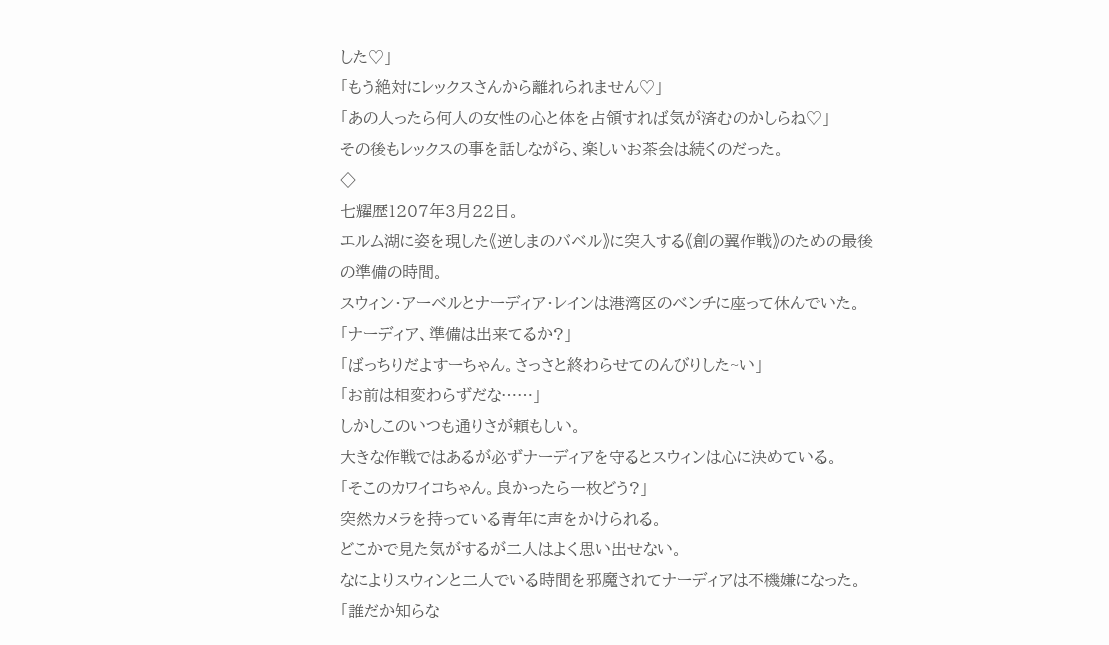した♡」
「もう絶対にレックスさんから離れられません♡」
「あの人ったら何人の女性の心と体を占領すれば気が済むのかしらね♡」
その後もレックスの事を話しながら、楽しいお茶会は続くのだった。
◇
七耀歴1207年3月22日。
エルム湖に姿を現した《逆しまのバベル》に突入する《創の翼作戦》のための最後の準備の時間。
スウィン・アーベルとナーディア・レインは港湾区のベンチに座って休んでいた。
「ナーディア、準備は出来てるか?」
「ばっちりだよすーちゃん。さっさと終わらせてのんびりした~い」
「お前は相変わらずだな……」
しかしこのいつも通りさが頼もしい。
大きな作戦ではあるが必ずナーディアを守るとスウィンは心に決めている。
「そこのカワイコちゃん。良かったら一枚どう?」
突然カメラを持っている青年に声をかけられる。
どこかで見た気がするが二人はよく思い出せない。
なによりスウィンと二人でいる時間を邪魔されてナーディアは不機嫌になった。
「誰だか知らな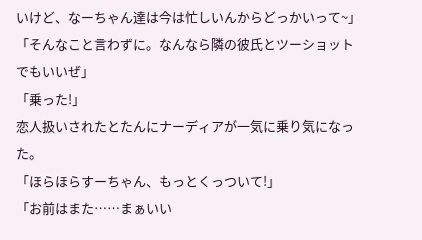いけど、なーちゃん達は今は忙しいんからどっかいって~」
「そんなこと言わずに。なんなら隣の彼氏とツーショットでもいいぜ」
「乗った!」
恋人扱いされたとたんにナーディアが一気に乗り気になった。
「ほらほらすーちゃん、もっとくっついて!」
「お前はまた……まぁいい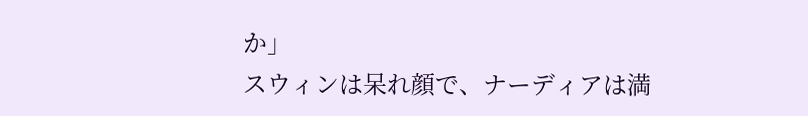か」
スウィンは呆れ顔で、ナーディアは満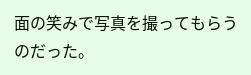面の笑みで写真を撮ってもらうのだった。